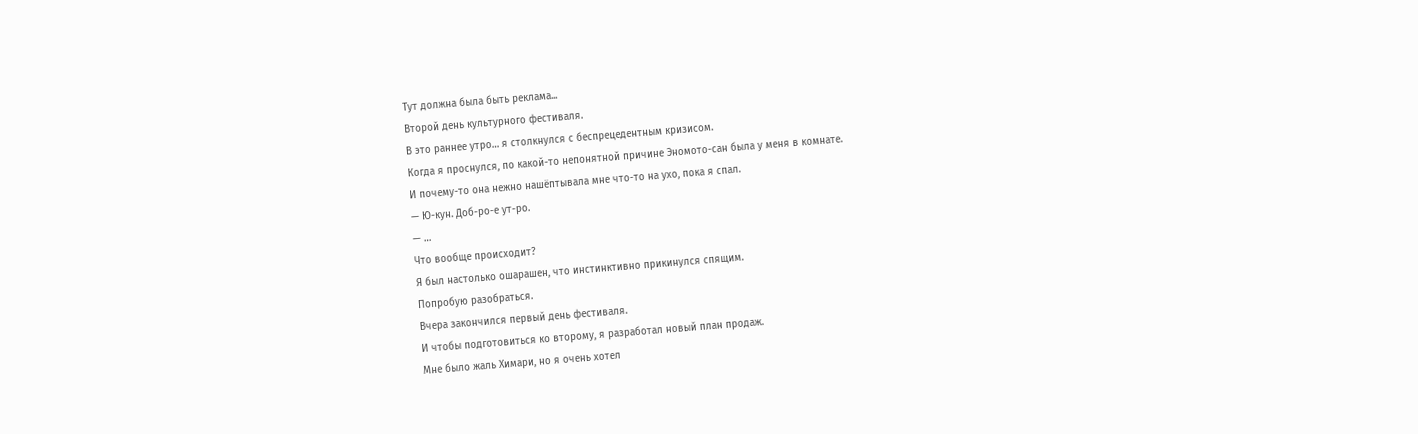Тут должна была быть реклама...
Второй день культурного фестиваля.
В это раннее утро… я столкнулся с беспрецедентным кризисом.
Когда я проснулся, по какой-то непонятной причине Эномото-сан была у меня в комнате.
И почему-то она нежно нашёптывала мне что-то на ухо, пока я спал.
— Ю-кун. Доб-ро-е ут-ро.
— …
Что вообще происходит?
Я был настолько ошарашен, что инстинктивно прикинулся спящим.
Попробую разобраться.
Вчера закончился первый день фестиваля.
И чтобы подготовиться ко второму, я разработал новый план продаж.
Мне было жаль Химари, но я очень хотел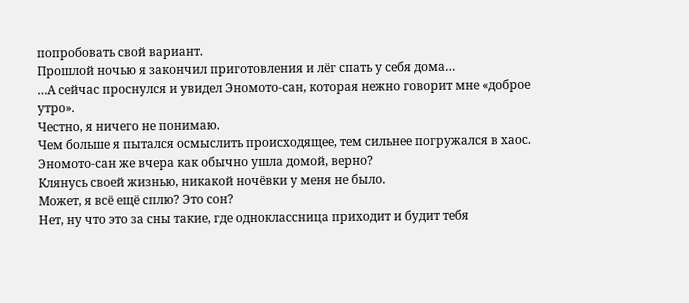попробовать свой вариант.
Прошлой ночью я закончил приготовления и лёг спать у себя дома…
…А сейчас проснулся и увидел Эномото-сан, которая нежно говорит мне «доброе утро».
Честно, я ничего не понимаю.
Чем больше я пытался осмыслить происходящее, тем сильнее погружался в хаос.
Эномото-сан же вчера как обычно ушла домой, верно?
Клянусь своей жизнью, никакой ночёвки у меня не было.
Может, я всё ещё сплю? Это сон?
Нет, ну что это за сны такие, где одноклассница приходит и будит тебя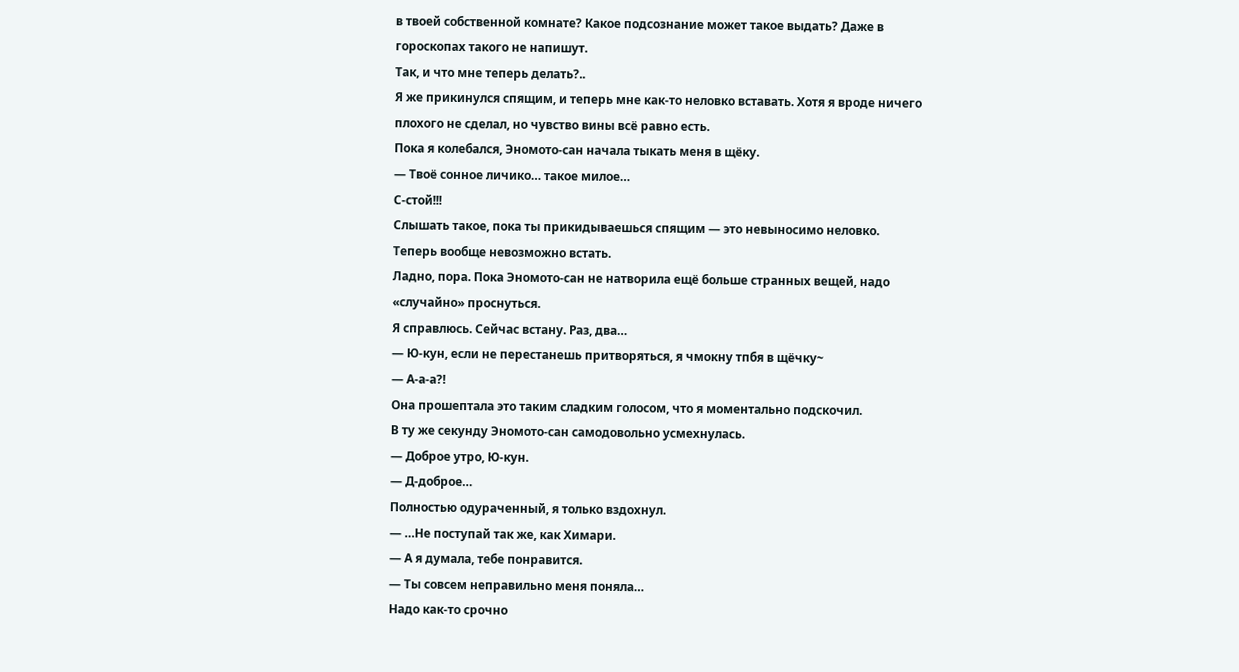в твоей собственной комнате? Какое подсознание может такое выдать? Даже в гороскопах такого не напишут.
Так, и что мне теперь делать?..
Я же прикинулся спящим, и теперь мне как-то неловко вставать. Хотя я вроде ничего плохого не сделал, но чувство вины всё равно есть.
Пока я колебался, Эномото-сан начала тыкать меня в щёку.
— Твоё сонное личико… такое милое…
С-стой!!!
Слышать такое, пока ты прикидываешься спящим — это невыносимо неловко. Теперь вообще невозможно встать.
Ладно, пора. Пока Эномото-сан не натворила ещё больше странных вещей, надо «случайно» проснуться.
Я справлюсь. Сейчас встану. Раз, два…
— Ю-кун, если не перестанешь притворяться, я чмокну тпбя в щёчку~
— А-а-а?!
Она прошептала это таким сладким голосом, что я моментально подскочил.
В ту же секунду Эномото-сан самодовольно усмехнулась.
— Доброе утро, Ю-кун.
— Д-доброе…
Полностью одураченный, я только вздохнул.
— …Не поступай так же, как Химари.
— А я думала, тебе понравится.
— Ты совсем неправильно меня поняла…
Надо как-то срочно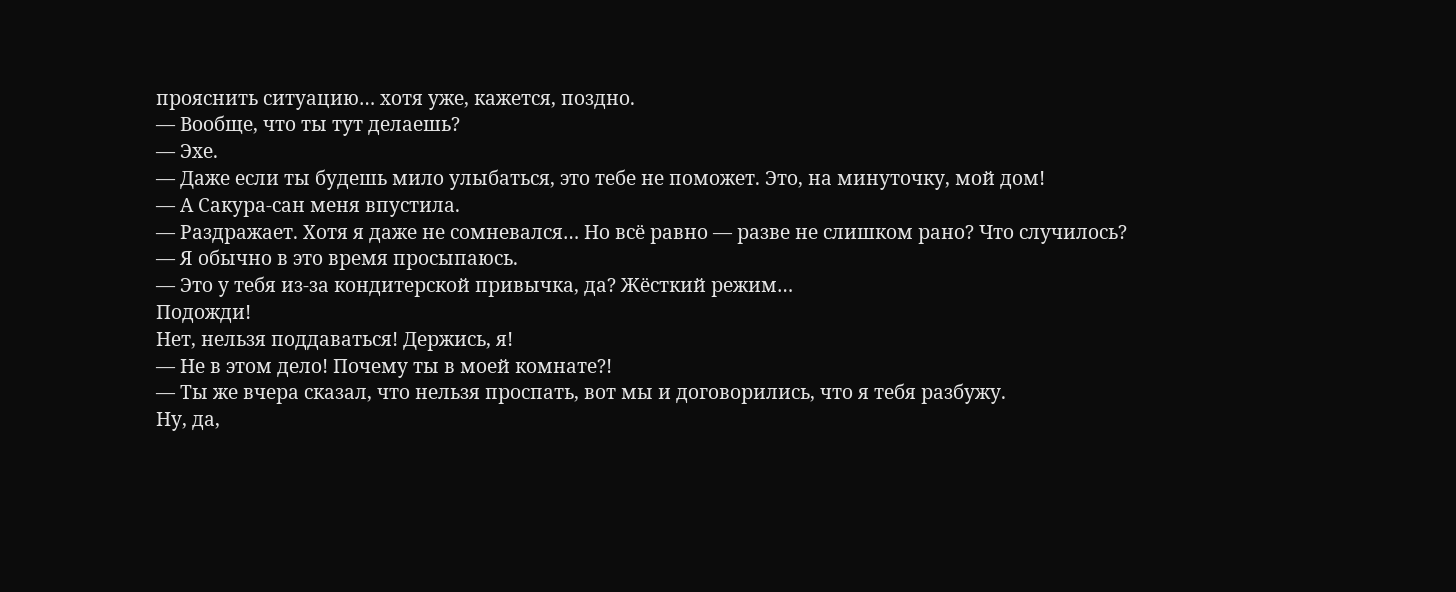прояснить ситуацию… хотя уже, кажется, поздно.
— Вообще, что ты тут делаешь?
— Эхе.
— Даже если ты будешь мило улыбаться, это тебе не поможет. Это, на минуточку, мой дом!
— А Сакура-сан меня впустила.
— Раздражает. Хотя я даже не сомневался… Но всё равно — разве не слишком рано? Что случилось?
— Я обычно в это время просыпаюсь.
— Это у тебя из-за кондитерской привычка, да? Жёсткий режим…
Подожди!
Нет, нельзя поддаваться! Держись, я!
— Не в этом дело! Почему ты в моей комнате?!
— Ты же вчера сказал, что нельзя проспать, вот мы и договорились, что я тебя разбужу.
Ну, да,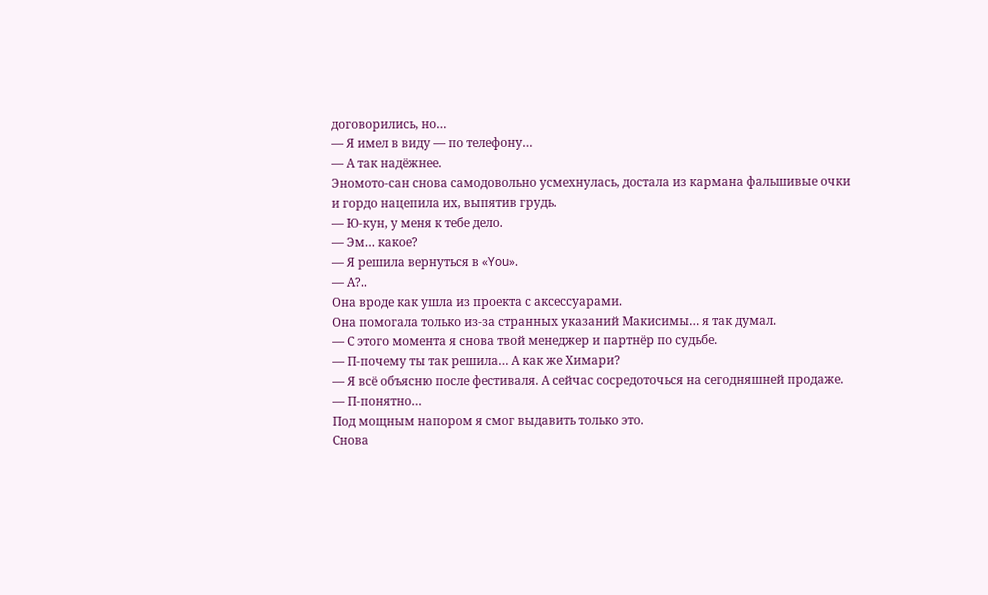договорились, но…
— Я имел в виду — по телефону…
— А так надёжнее.
Эномото-сан снова самодовольно усмехнулась, достала из кармана фальшивые очки и гордо нацепила их, выпятив грудь.
— Ю-кун, у меня к тебе дело.
— Эм… какое?
— Я решила вернуться в «You».
— А?..
Она вроде как ушла из проекта с аксессуарами.
Она помогала только из-за странных указаний Макисимы… я так думал.
— С этого момента я снова твой менеджер и партнёр по судьбе.
— П-почему ты так решила… А как же Химари?
— Я всё объясню после фестиваля. А сейчас сосредоточься на сегодняшней продаже.
— П-понятно…
Под мощным напором я смог выдавить только это.
Снова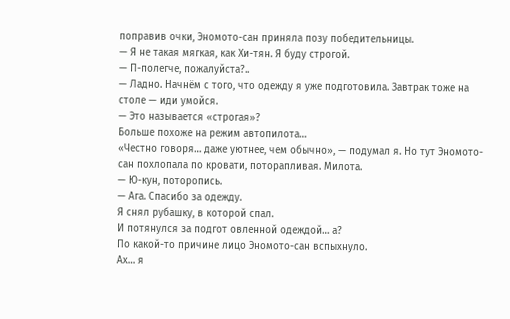поправив очки, Эномото-сан приняла позу победительницы.
— Я не такая мягкая, как Хи-тян. Я буду строгой.
— П-полегче, пожалуйста?..
— Ладно. Начнём с того, что одежду я уже подготовила. Завтрак тоже на столе — иди умойся.
— Это называется «строгая»?
Больше похоже на режим автопилота…
«Честно говоря… даже уютнее, чем обычно», — подумал я. Но тут Эномото-сан похлопала по кровати, поторапливая. Милота.
— Ю-кун, поторопись.
— Ага. Спасибо за одежду.
Я снял рубашку, в которой спал.
И потянулся за подгот овленной одеждой… а?
По какой-то причине лицо Эномото-сан вспыхнуло.
Ах… я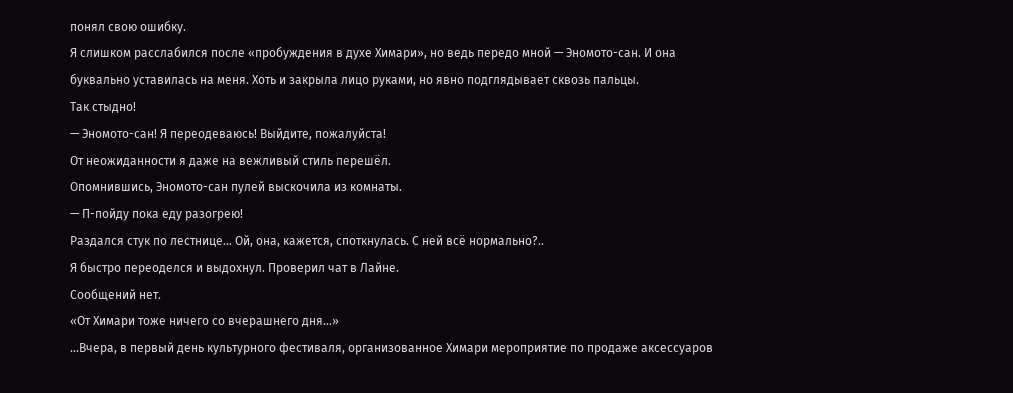понял свою ошибку.
Я слишком расслабился после «пробуждения в духе Химари», но ведь передо мной — Эномото-сан. И она буквально уставилась на меня. Хоть и закрыла лицо руками, но явно подглядывает сквозь пальцы.
Так стыдно!
— Эномото-сан! Я переодеваюсь! Выйдите, пожалуйста!
От неожиданности я даже на вежливый стиль перешёл.
Опомнившись, Эномото-сан пулей выскочила из комнаты.
— П-пойду пока еду разогрею!
Раздался стук по лестнице… Ой, она, кажется, споткнулась. С ней всё нормально?..
Я быстро переоделся и выдохнул. Проверил чат в Лайне.
Сообщений нет.
«От Химари тоже ничего со вчерашнего дня…»
…Вчера, в первый день культурного фестиваля, организованное Химари мероприятие по продаже аксессуаров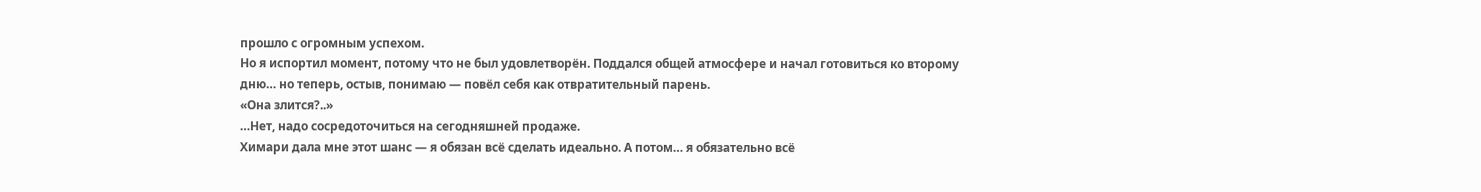прошло с огромным успехом.
Но я испортил момент, потому что не был удовлетворён. Поддался общей атмосфере и начал готовиться ко второму дню… но теперь, остыв, понимаю — повёл себя как отвратительный парень.
«Она злится?..»
…Нет, надо сосредоточиться на сегодняшней продаже.
Химари дала мне этот шанс — я обязан всё сделать идеально. А потом… я обязательно всё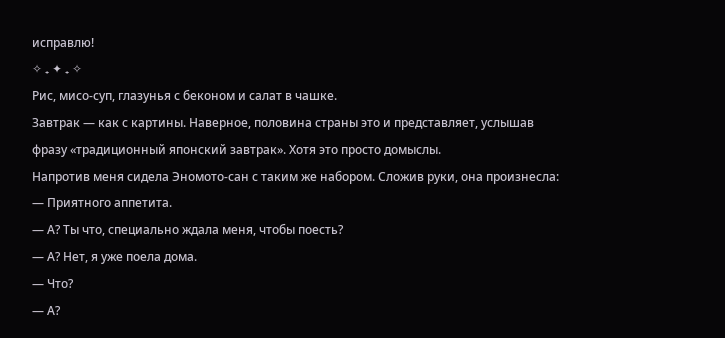исправлю!
✧ ₊ ✦ ₊ ✧
Рис, мисо-суп, глазунья с беконом и салат в чашке.
Завтрак — как с картины. Наверное, половина страны это и представляет, услышав фразу «традиционный японский завтрак». Хотя это просто домыслы.
Напротив меня сидела Эномото-сан с таким же набором. Сложив руки, она произнесла:
— Приятного аппетита.
— А? Ты что, специально ждала меня, чтобы поесть?
— А? Нет, я уже поела дома.
— Что?
— А?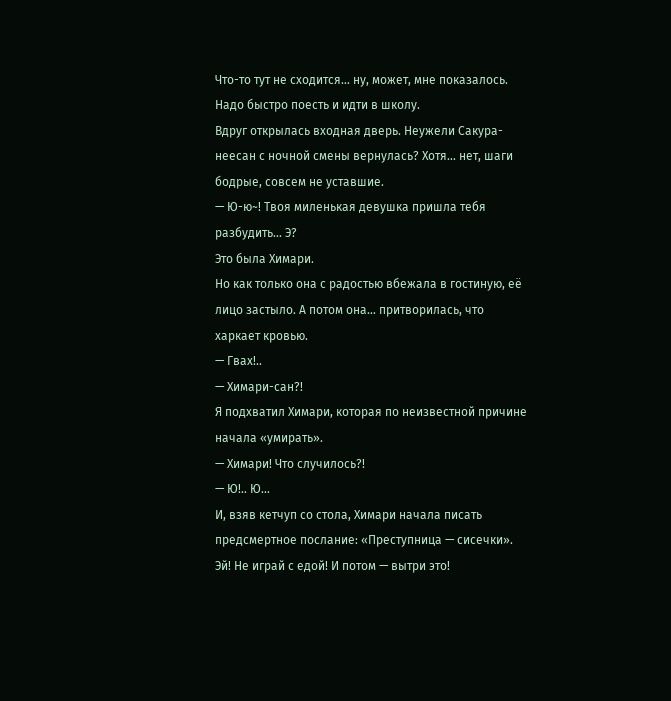Что-то тут не сходится… ну, может, мне показалось.
Надо быстро поесть и идти в школу.
Вдруг открылась входная дверь. Неужели Сакура-неесан с ночной смены вернулась? Хотя… нет, шаги бодрые, совсем не уставшие.
— Ю-ю~! Твоя миленькая девушка пришла тебя разбудить… Э?
Это была Химари.
Но как только она с радостью вбежала в гостиную, её лицо застыло. А потом она… притворилась, что харкает кровью.
— Гвах!..
— Химари-сан?!
Я подхватил Химари, которая по неизвестной причине начала «умирать».
— Химари! Что случилось?!
— Ю!.. Ю…
И, взяв кетчуп со стола, Химари начала писать предсмертное послание: «Преступница — сисечки».
Эй! Не играй с едой! И потом — вытри это!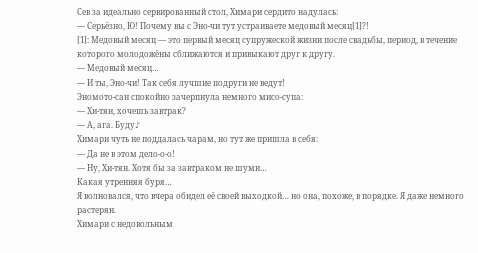Сев за идеально сервированный стол, Химари сердито надулась:
— Серьёзно, Ю! Почему вы с Эно-чи тут устраиваете медовый месяц[1]?!
[1]: Медовый месяц — это первый месяц супружеской жизни после свадьбы, период, в течение которого молодожёны сближаются и привыкают друг к другу.
— Медовый месяц…
— И ты, Эно-чи! Так себя лучшие подруги не ведут!
Эномото-сан спокойно зачерпнула немного мисо-супа:
— Хи-тян, хочешь завтрак?
— А, ага. Буду♪
Химари чуть не поддалась чарам, но тут же пришла в себя:
— Да не в этом дело-о-о!
— Ну, Хи-тян. Хотя бы за завтраком не шуми…
Какая утренняя буря…
Я волновался, что вчера обидел её своей выходкой… но она, похоже, в порядке. Я даже немного растерян.
Химари с недовольным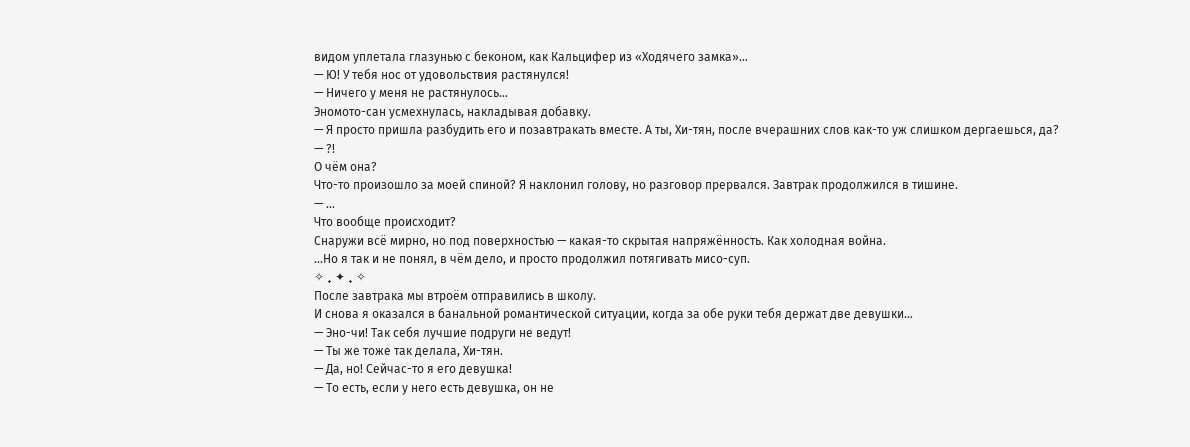видом уплетала глазунью с беконом, как Кальцифер из «Ходячего замка»…
— Ю! У тебя нос от удовольствия растянулся!
— Ничего у меня не растянулось…
Эномото-сан усмехнулась, накладывая добавку.
— Я просто пришла разбудить его и позавтракать вместе. А ты, Хи-тян, после вчерашних слов как-то уж слишком дергаешься, да?
— ?!
О чём она?
Что-то произошло за моей спиной? Я наклонил голову, но разговор прервался. Завтрак продолжился в тишине.
— …
Что вообще происходит?
Снаружи всё мирно, но под поверхностью — какая-то скрытая напряжённость. Как холодная война.
…Но я так и не понял, в чём дело, и просто продолжил потягивать мисо-суп.
✧ ₊ ✦ ₊ ✧
После завтрака мы втроём отправились в школу.
И снова я оказался в банальной романтической ситуации, когда за обе руки тебя держат две девушки…
— Эно-чи! Так себя лучшие подруги не ведут!
— Ты же тоже так делала, Хи-тян.
— Да, но! Сейчас-то я его девушка!
— То есть, если у него есть девушка, он не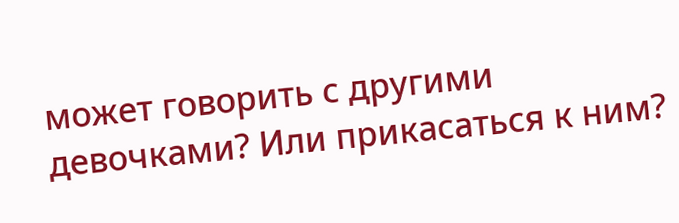может говорить с другими девочками? Или прикасаться к ним?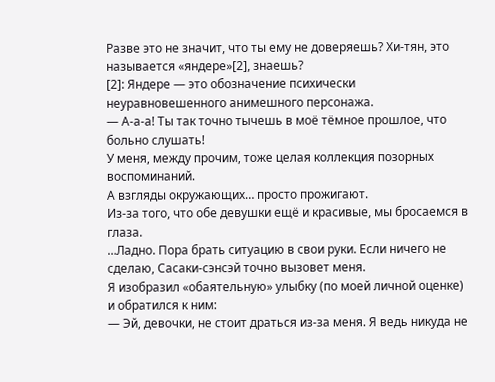Разве это не значит, что ты ему не доверяешь? Хи-тян, это называется «яндере»[2], знаешь?
[2]: Яндере — это обозначение психически неуравновешенного анимешного персонажа.
— А-а-а! Ты так точно тычешь в моё тёмное прошлое, что больно слушать!
У меня, между прочим, тоже целая коллекция позорных воспоминаний.
А взгляды окружающих… просто прожигают.
Из-за того, что обе девушки ещё и красивые, мы бросаемся в глаза.
…Ладно. Пора брать ситуацию в свои руки. Если ничего не сделаю, Сасаки-сэнсэй точно вызовет меня.
Я изобразил «обаятельную» улыбку (по моей личной оценке) и обратился к ним:
— Эй, девочки, не стоит драться из-за меня. Я ведь никуда не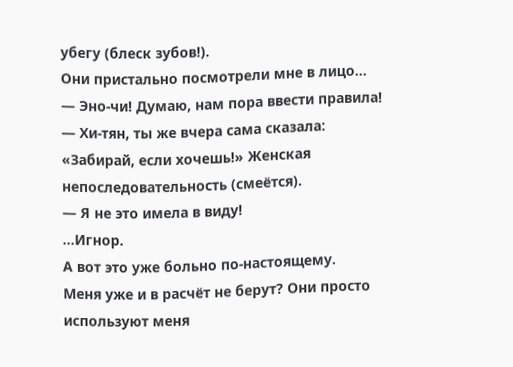убегу (блеск зубов!).
Они пристально посмотрели мне в лицо…
— Эно-чи! Думаю, нам пора ввести правила!
— Хи-тян, ты же вчера сама сказала: «Забирай, если хочешь!» Женская непоследовательность (смеётся).
— Я не это имела в виду!
…Игнор.
А вот это уже больно по-настоящему.
Меня уже и в расчёт не берут? Они просто используют меня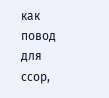как повод для ссор,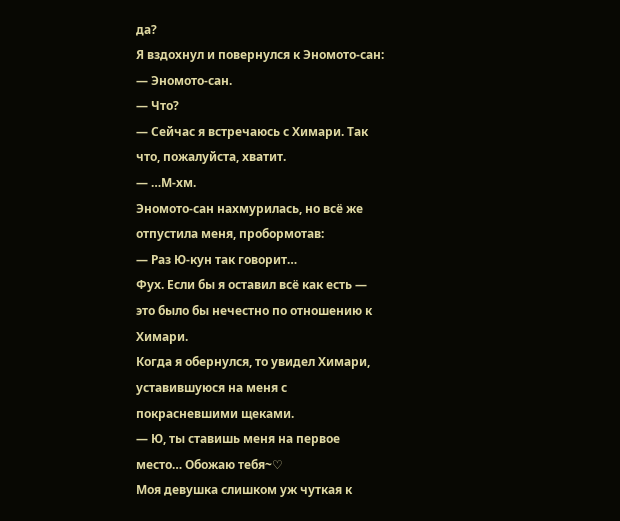да?
Я вздохнул и повернулся к Эномото-сан:
— Эномото-сан.
— Что?
— Сейчас я встречаюсь с Химари. Так что, пожалуйста, хватит.
— …М-хм.
Эномото-сан нахмурилась, но всё же отпустила меня, пробормотав:
— Раз Ю-кун так говорит…
Фух. Если бы я оставил всё как есть — это было бы нечестно по отношению к Химари.
Когда я обернулся, то увидел Химари, уставившуюся на меня с покрасневшими щеками.
— Ю, ты ставишь меня на первое место… Обожаю тебя~♡
Моя девушка слишком уж чуткая к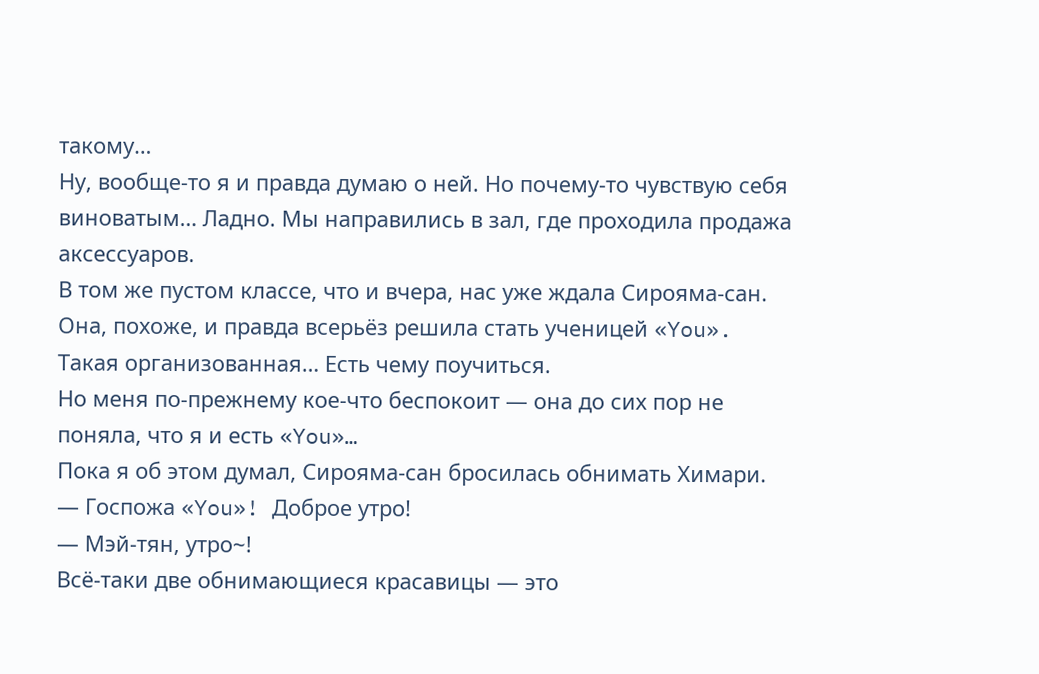такому…
Ну, вообще-то я и правда думаю о ней. Но почему-то чувствую себя виноватым… Ладно. Мы направились в зал, где проходила продажа аксессуаров.
В том же пустом классе, что и вчера, нас уже ждала Сирояма-сан.
Она, похоже, и правда всерьёз решила стать ученицей «You». Такая организованная… Есть чему поучиться.
Но меня по-прежнему кое-что беспокоит — она до сих пор не поняла, что я и есть «You»…
Пока я об этом думал, Сирояма-сан бросилась обнимать Химари.
— Госпожа «You»! Доброе утро!
— Мэй-тян, утро~!
Всё-таки две обнимающиеся красавицы — это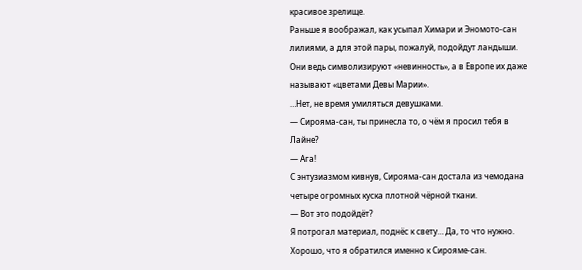красивое зрелище.
Раньше я воображал, как усыпал Химари и Эномото-сан лилиями, а для этой пары, пожалуй, подойдут ландыши. Они ведь символизируют «невинность», а в Европе их даже называют «цветами Девы Марии».
…Нет, не время умиляться девушками.
— Сирояма-сан, ты принесла то, о чём я просил тебя в Лайне?
— Ага!
С энтузиазмом кивнув, Сирояма-сан достала из чемодана четыре огромных куска плотной чёрной ткани.
— Вот это подойдёт?
Я потрогал материал, поднёс к свету… Да, то что нужно. Хорошо, что я обратился именно к Сирояме-сан.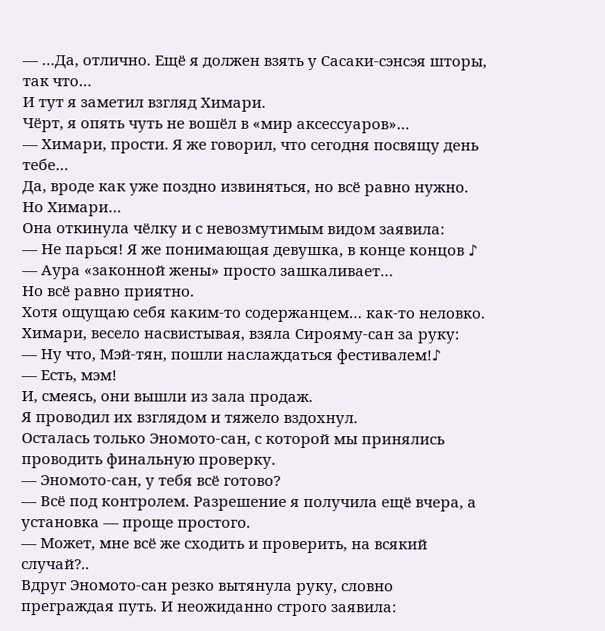— …Да, отлично. Ещё я должен взять у Сасаки-сэнсэя шторы, так что…
И тут я заметил взгляд Химари.
Чёрт, я опять чуть не вошёл в «мир аксессуаров»…
— Химари, прости. Я же говорил, что сегодня посвящу день тебе…
Да, вроде как уже поздно извиняться, но всё равно нужно.
Но Химари…
Она откинула чёлку и с невозмутимым видом заявила:
— Не парься! Я же понимающая девушка, в конце концов ♪
— Аура «законной жены» просто зашкаливает…
Но всё равно приятно.
Хотя ощущаю себя каким-то содержанцем… как-то неловко.
Химари, весело насвистывая, взяла Сирояму-сан за руку:
— Ну что, Мэй-тян, пошли наслаждаться фестивалем!♪
— Есть, мэм!
И, смеясь, они вышли из зала продаж.
Я проводил их взглядом и тяжело вздохнул.
Осталась только Эномото-сан, с которой мы принялись проводить финальную проверку.
— Эномото-сан, у тебя всё готово?
— Всё под контролем. Разрешение я получила ещё вчера, а установка — проще простого.
— Может, мне всё же сходить и проверить, на всякий случай?..
Вдруг Эномото-сан резко вытянула руку, словно преграждая путь. И неожиданно строго заявила: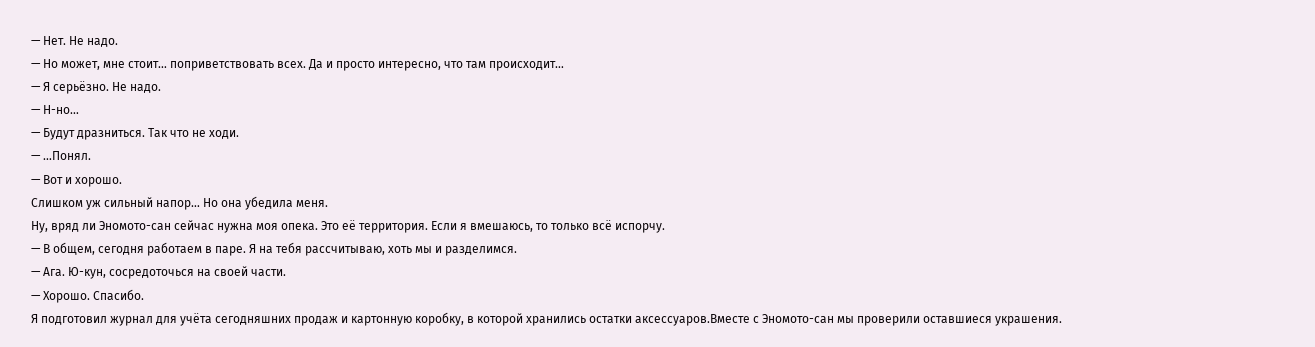— Нет. Не надо.
— Но может, мне стоит… поприветствовать всех. Да и просто интересно, что там происходит…
— Я серьёзно. Не надо.
— Н-но…
— Будут дразниться. Так что не ходи.
— …Понял.
— Вот и хорошо.
Слишком уж сильный напор… Но она убедила меня.
Ну, вряд ли Эномото-сан сейчас нужна моя опека. Это её территория. Если я вмешаюсь, то только всё испорчу.
— В общем, сегодня работаем в паре. Я на тебя рассчитываю, хоть мы и разделимся.
— Ага. Ю-кун, сосредоточься на своей части.
— Хорошо. Спасибо.
Я подготовил журнал для учёта сегодняшних продаж и картонную коробку, в которой хранились остатки аксессуаров.Вместе с Эномото-сан мы проверили оставшиеся украшения.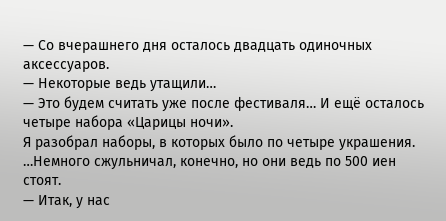— Со вчерашнего дня осталось двадцать одиночных аксессуаров.
— Некоторые ведь утащили…
— Это будем считать уже после фестиваля… И ещё осталось четыре набора «Царицы ночи».
Я разобрал наборы, в которых было по четыре украшения.
…Немного сжульничал, конечно, но они ведь по 500 иен стоят.
— Итак, у нас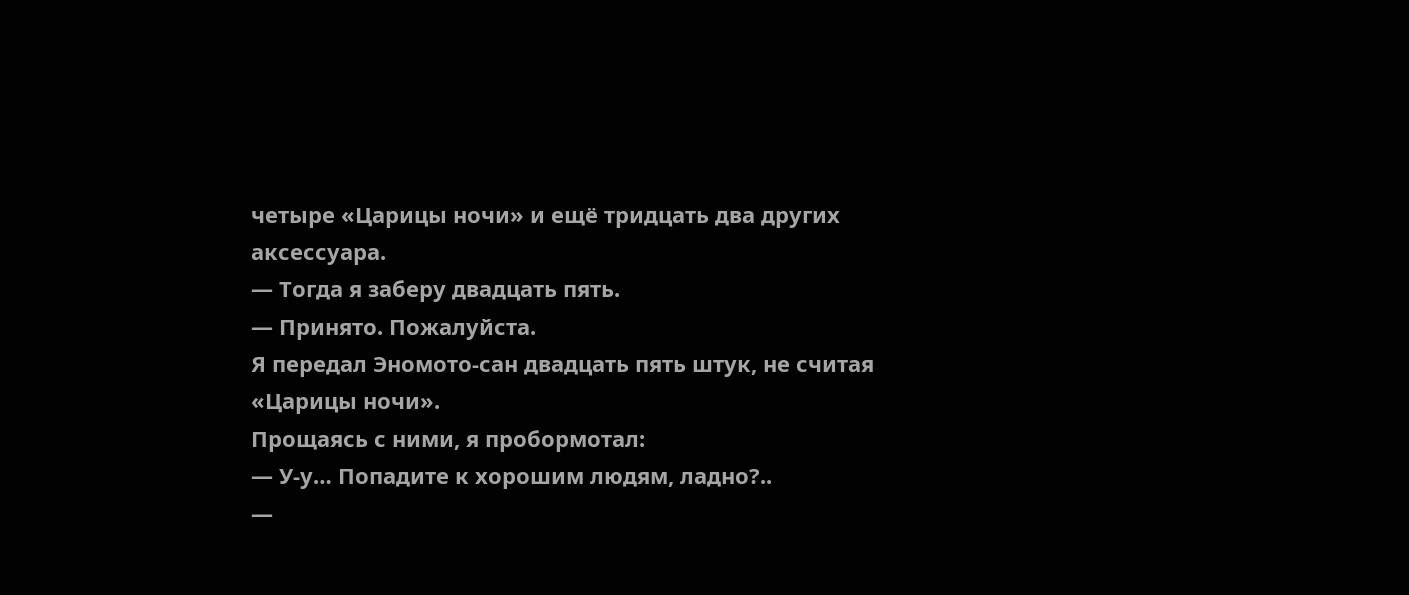четыре «Царицы ночи» и ещё тридцать два других аксессуара.
— Тогда я заберу двадцать пять.
— Принято. Пожалуйста.
Я передал Эномото-сан двадцать пять штук, не считая «Царицы ночи».
Прощаясь с ними, я пробормотал:
— У-у… Попадите к хорошим людям, ладно?..
—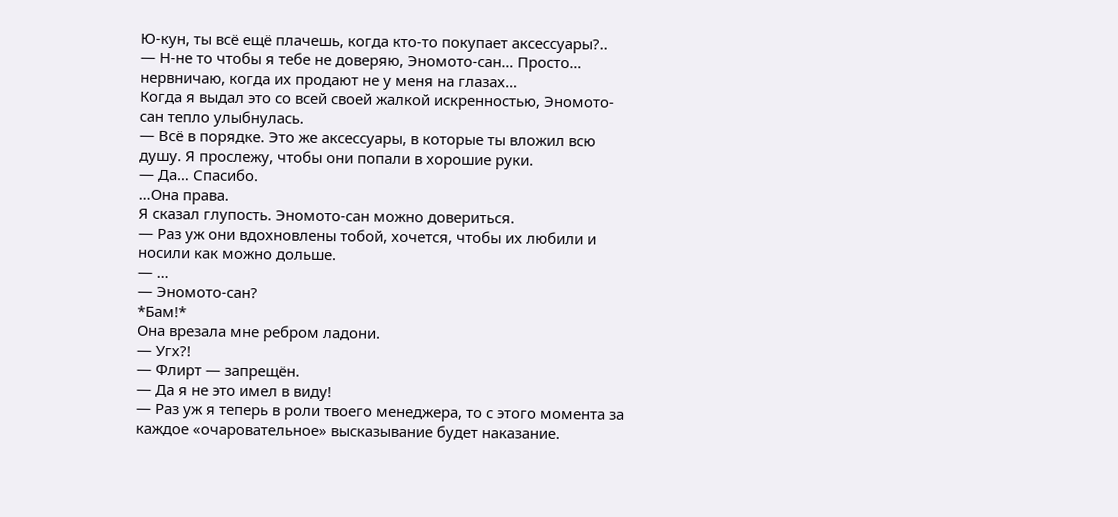Ю-кун, ты всё ещё плачешь, когда кто-то покупает аксессуары?..
— Н-не то чтобы я тебе не доверяю, Эномото-сан… Просто… нервничаю, когда их продают не у меня на глазах…
Когда я выдал это со всей своей жалкой искренностью, Эномото-сан тепло улыбнулась.
— Всё в порядке. Это же аксессуары, в которые ты вложил всю душу. Я прослежу, чтобы они попали в хорошие руки.
— Да… Спасибо.
…Она права.
Я сказал глупость. Эномото-сан можно довериться.
— Раз уж они вдохновлены тобой, хочется, чтобы их любили и носили как можно дольше.
— …
— Эномото-сан?
*Бам!*
Она врезала мне ребром ладони.
— Угх?!
— Флирт — запрещён.
— Да я не это имел в виду!
— Раз уж я теперь в роли твоего менеджера, то с этого момента за каждое «очаровательное» высказывание будет наказание.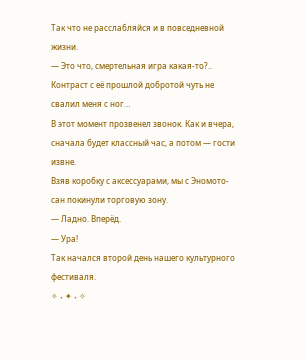Так что не расслабляйся и в повседневной жизни.
— Это что, смертельная игра какая-то?..
Контраст с её прошлой добротой чуть не свалил меня с ног…
В этот момент прозвенел звонок. Как и вчера, сначала будет классный час, а потом — гости извне.
Взяв коробку с аксессуарами, мы с Эномото-сан покинули торговую зону.
— Ладно. Вперёд.
— Ура!
Так начался второй день нашего культурного фестиваля.
✧ ₊ ✦ ₊ ✧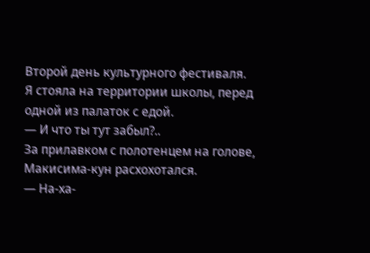Второй день культурного фестиваля.
Я стояла на территории школы, перед одной из палаток с едой.
— И что ты тут забыл?..
За прилавком с полотенцем на голове, Макисима-кун расхохотался.
— На-ха-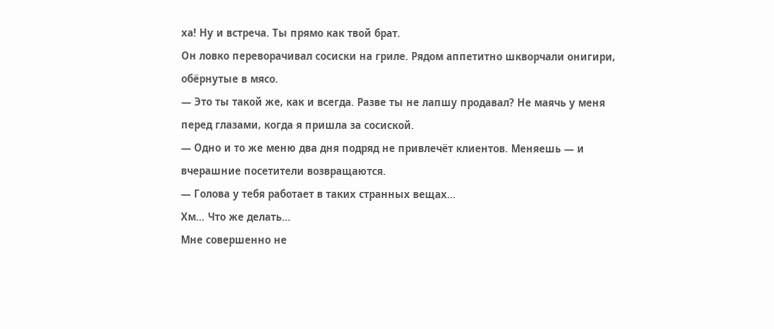ха! Ну и встреча. Ты прямо как твой брат.
Он ловко переворачивал сосиски на гриле. Рядом аппетитно шкворчали онигири, обёрнутые в мясо.
— Это ты такой же, как и всегда. Разве ты не лапшу продавал? Не маячь у меня перед глазами, когда я пришла за сосиской.
— Одно и то же меню два дня подряд не привлечёт клиентов. Меняешь — и вчерашние посетители возвращаются.
— Голова у тебя работает в таких странных вещах…
Хм… Что же делать…
Мне совершенно не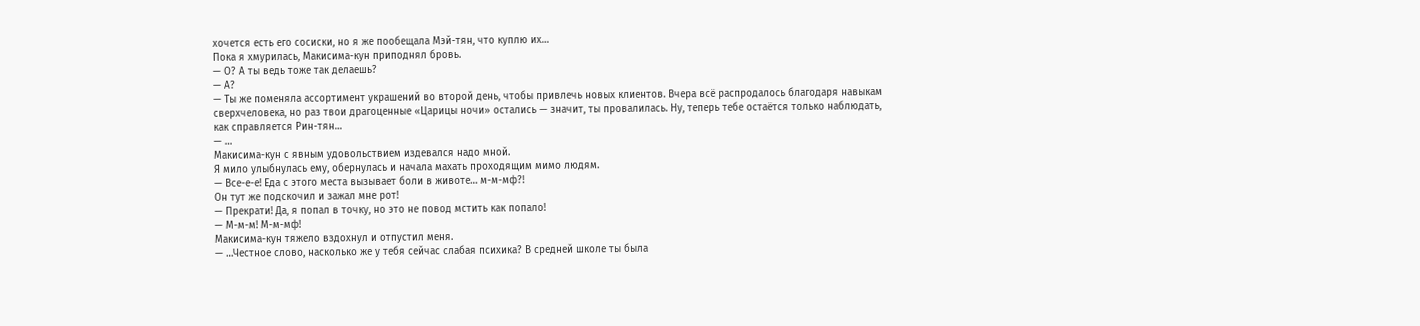хочется есть его сосиски, но я же пообещала Мэй-тян, что куплю их…
Пока я хмурилась, Макисима-кун приподнял бровь.
— О? А ты ведь тоже так делаешь?
— А?
— Ты же поменяла ассортимент украшений во второй день, чтобы привлечь новых клиентов. Вчера всё распродалось благодаря навыкам сверхчеловека, но раз твои драгоценные «Царицы ночи» остались — значит, ты провалилась. Ну, теперь тебе остаётся только наблюдать, как справляется Рин-тян…
— …
Макисима-кун с явным удовольствием издевался надо мной.
Я мило улыбнулась ему, обернулась и начала махать проходящим мимо людям.
— Все-е-е! Еда с этого места вызывает боли в животе… м-м-мф?!
Он тут же подскочил и зажал мне рот!
— Прекрати! Да, я попал в точку, но это не повод мстить как попало!
— М-м-м! М-м-мф!
Макисима-кун тяжело вздохнул и отпустил меня.
— …Честное слово, насколько же у тебя сейчас слабая психика? В средней школе ты была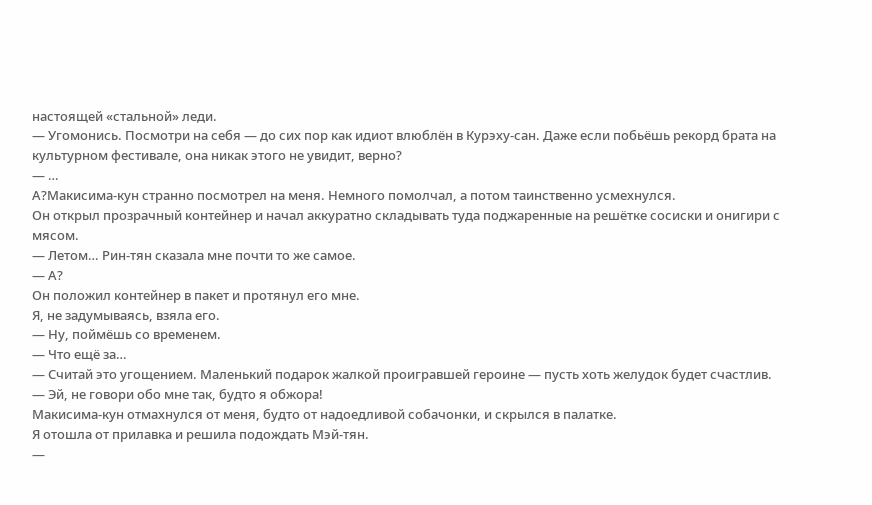настоящей «стальной» леди.
— Угомонись. Посмотри на себя — до сих пор как идиот влюблён в Курэху-сан. Даже если побьёшь рекорд брата на культурном фестивале, она никак этого не увидит, верно?
— …
А?Макисима-кун странно посмотрел на меня. Немного помолчал, а потом таинственно усмехнулся.
Он открыл прозрачный контейнер и начал аккуратно складывать туда поджаренные на решётке сосиски и онигири с мясом.
— Летом… Рин-тян сказала мне почти то же самое.
— А?
Он положил контейнер в пакет и протянул его мне.
Я, не задумываясь, взяла его.
— Ну, поймёшь со временем.
— Что ещё за…
— Считай это угощением. Маленький подарок жалкой проигравшей героине — пусть хоть желудок будет счастлив.
— Эй, не говори обо мне так, будто я обжора!
Макисима-кун отмахнулся от меня, будто от надоедливой собачонки, и скрылся в палатке.
Я отошла от прилавка и решила подождать Мэй-тян.
—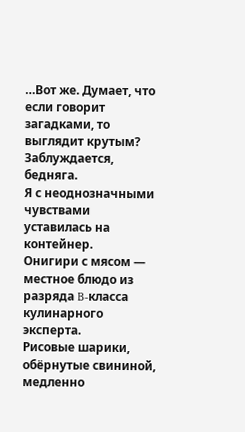…Вот же. Думает, что если говорит загадками, то выглядит крутым? Заблуждается, бедняга.
Я с неоднозначными чувствами уставилась на контейнер.
Онигири с мясом — местное блюдо из разряда B-класса кулинарного эксперта.
Рисовые шарики, обёрнутые свининой, медленно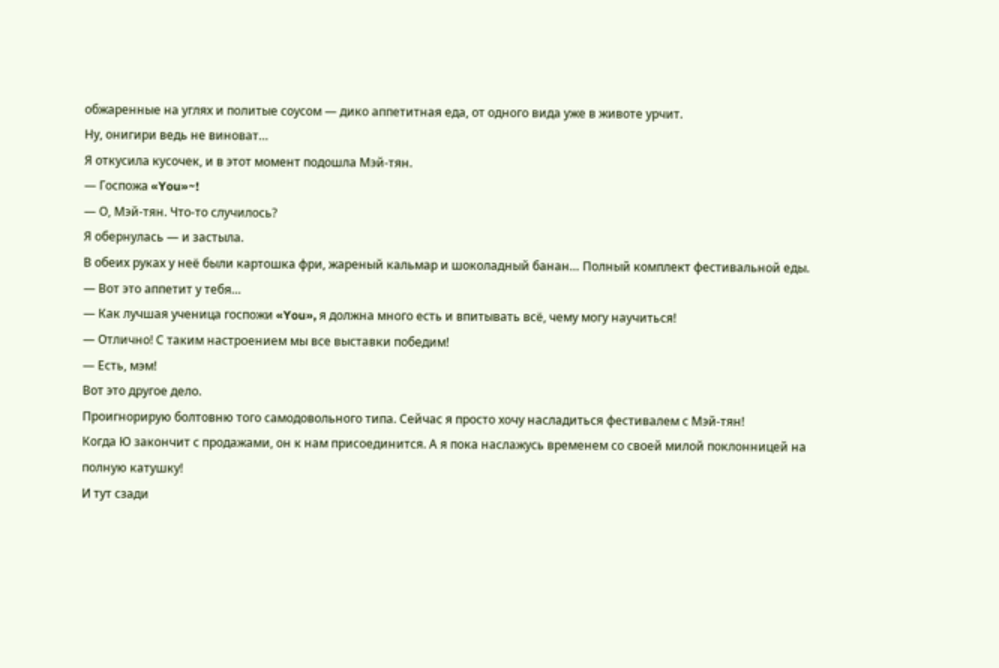обжаренные на углях и политые соусом — дико аппетитная еда, от одного вида уже в животе урчит.
Ну, онигири ведь не виноват…
Я откусила кусочек, и в этот момент подошла Мэй-тян.
— Госпожа «You»~!
— О, Мэй-тян. Что-то случилось?
Я обернулась — и застыла.
В обеих руках у неё были картошка фри, жареный кальмар и шоколадный банан… Полный комплект фестивальной еды.
— Вот это аппетит у тебя…
— Как лучшая ученица госпожи «You», я должна много есть и впитывать всё, чему могу научиться!
— Отлично! С таким настроением мы все выставки победим!
— Есть, мэм!
Вот это другое дело.
Проигнорирую болтовню того самодовольного типа. Сейчас я просто хочу насладиться фестивалем с Мэй-тян!
Когда Ю закончит с продажами, он к нам присоединится. А я пока наслажусь временем со своей милой поклонницей на полную катушку!
И тут сзади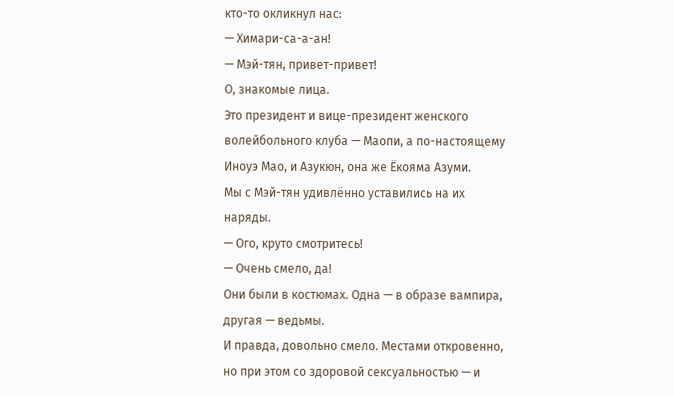кто-то окликнул нас:
— Химари-са-а-ан!
— Мэй-тян, привет-привет!
О, знакомые лица.
Это президент и вице-президент женского волейбольного клуба — Маопи, а по-настоящему Иноуэ Мао, и Азукюн, она же Ёкояма Азуми.
Мы с Мэй-тян удивлённо уставились на их наряды.
— Ого, круто смотритесь!
— Очень смело, да!
Они были в костюмах. Одна — в образе вампира, другая — ведьмы.
И правда, довольно смело. Местами откровенно, но при этом со здоровой сексуальностью — и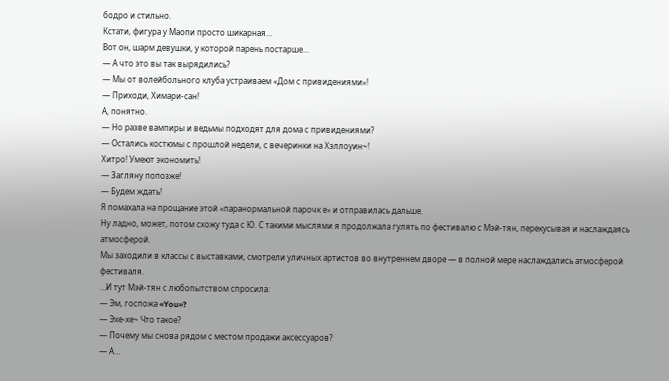бодро и стильно.
Кстати, фигура у Маопи просто шикарная…
Вот он, шарм девушки, у которой парень постарше…
— А что это вы так вырядились?
— Мы от волейбольного клуба устраиваем «Дом с привидениями»!
— Приходи, Химари-сан!
А, понятно.
— Но разве вампиры и ведьмы подходят для дома с привидениями?
— Остались костюмы с прошлой недели, с вечеринки на Хэллоуин~!
Хитро! Умеют экономить!
— Загляну попозже!
— Будем ждать!
Я помахала на прощание этой «паранормальной парочк е» и отправилась дальше.
Ну ладно, может, потом схожу туда с Ю. С такими мыслями я продолжала гулять по фестивалю с Мэй-тян, перекусывая и наслаждаясь атмосферой.
Мы заходили в классы с выставками, смотрели уличных артистов во внутреннем дворе — в полной мере наслаждались атмосферой фестиваля.
…И тут Мэй-тян с любопытством спросила:
— Эм, госпожа «You»?
— Эхе-хе~ Что такое?
— Почему мы снова рядом с местом продажи аксессуаров?
— А…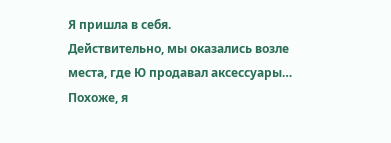Я пришла в себя.
Действительно, мы оказались возле места, где Ю продавал аксессуары…
Похоже, я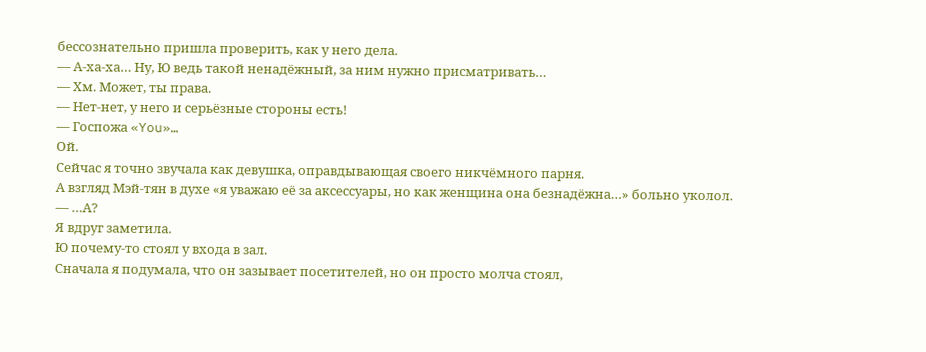бессознательно пришла проверить, как у него дела.
— А-ха-ха… Ну, Ю ведь такой ненадёжный, за ним нужно присматривать…
— Хм. Может, ты права.
— Нет-нет, у него и серьёзные стороны есть!
— Госпожа «You»…
Ой.
Сейчас я точно звучала как девушка, оправдывающая своего никчёмного парня.
А взгляд Мэй-тян в духе «я уважаю её за аксессуары, но как женщина она безнадёжна…» больно уколол.
— …А?
Я вдруг заметила.
Ю почему-то стоял у входа в зал.
Сначала я подумала, что он зазывает посетителей, но он просто молча стоял,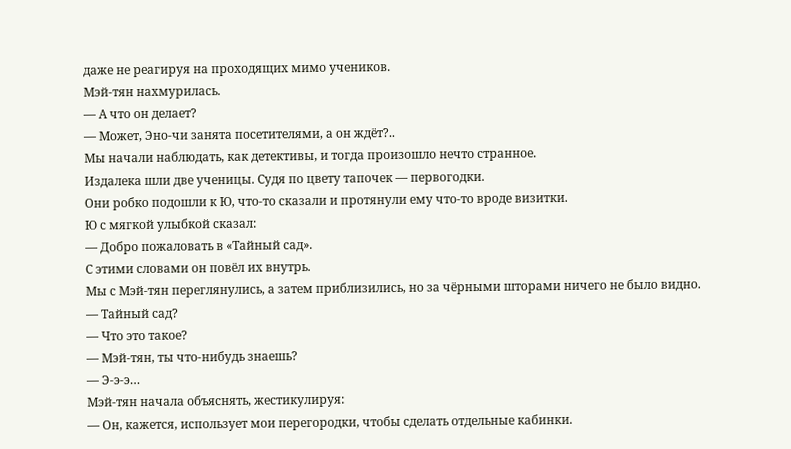даже не реагируя на проходящих мимо учеников.
Мэй-тян нахмурилась.
— А что он делает?
— Может, Эно-чи занята посетителями, а он ждёт?..
Мы начали наблюдать, как детективы, и тогда произошло нечто странное.
Издалека шли две ученицы. Судя по цвету тапочек — первогодки.
Они робко подошли к Ю, что-то сказали и протянули ему что-то вроде визитки.
Ю с мягкой улыбкой сказал:
— Добро пожаловать в «Тайный сад».
С этими словами он повёл их внутрь.
Мы с Мэй-тян переглянулись, а затем приблизились, но за чёрными шторами ничего не было видно.
— Тайный сад?
— Что это такое?
— Мэй-тян, ты что-нибудь знаешь?
— Э-э-э…
Мэй-тян начала объяснять, жестикулируя:
— Он, кажется, использует мои перегородки, чтобы сделать отдельные кабинки.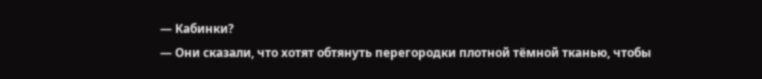— Кабинки?
— Они сказали, что хотят обтянуть перегородки плотной тёмной тканью, чтобы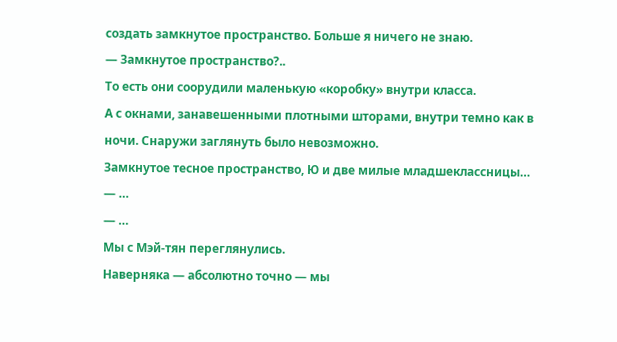создать замкнутое пространство. Больше я ничего не знаю.
— Замкнутое пространство?..
То есть они соорудили маленькую «коробку» внутри класса.
А с окнами, занавешенными плотными шторами, внутри темно как в ночи. Снаружи заглянуть было невозможно.
Замкнутое тесное пространство, Ю и две милые младшеклассницы…
— …
— …
Мы с Мэй-тян переглянулись.
Наверняка — абсолютно точно — мы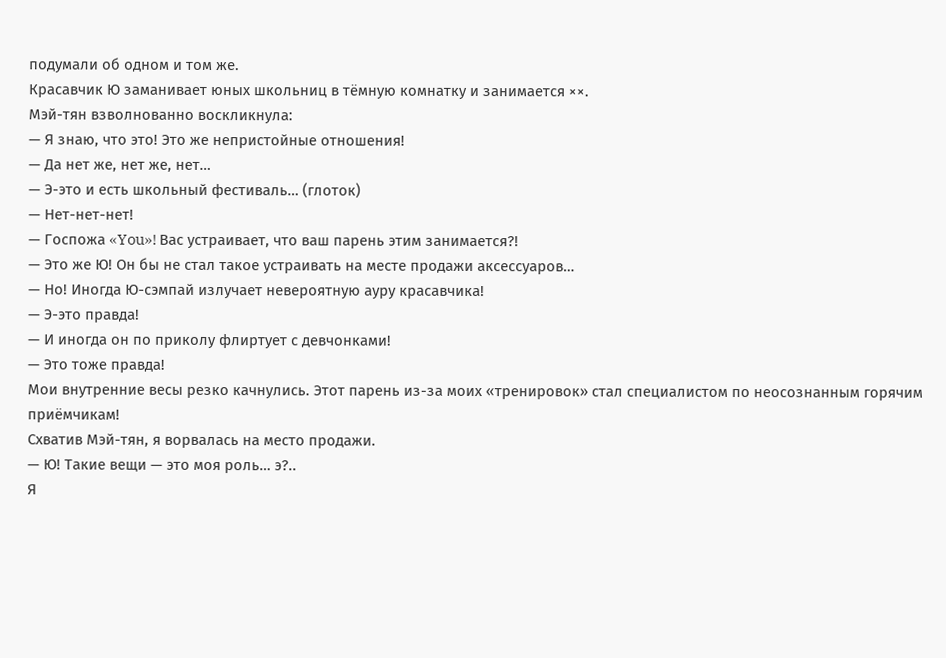подумали об одном и том же.
Красавчик Ю заманивает юных школьниц в тёмную комнатку и занимается ××.
Мэй-тян взволнованно воскликнула:
— Я знаю, что это! Это же непристойные отношения!
— Да нет же, нет же, нет…
— Э-это и есть школьный фестиваль… (глоток)
— Нет-нет-нет!
— Госпожа «You»! Вас устраивает, что ваш парень этим занимается?!
— Это же Ю! Он бы не стал такое устраивать на месте продажи аксессуаров…
— Но! Иногда Ю-сэмпай излучает невероятную ауру красавчика!
— Э-это правда!
— И иногда он по приколу флиртует с девчонками!
— Это тоже правда!
Мои внутренние весы резко качнулись. Этот парень из-за моих «тренировок» стал специалистом по неосознанным горячим приёмчикам!
Схватив Мэй-тян, я ворвалась на место продажи.
— Ю! Такие вещи — это моя роль… э?..
Я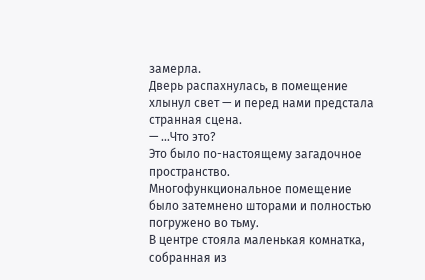замерла.
Дверь распахнулась, в помещение хлынул свет — и перед нами предстала странная сцена.
— …Что это?
Это было по-настоящему загадочное пространство.
Многофункциональное помещение было затемнено шторами и полностью погружено во тьму.
В центре стояла маленькая комнатка, собранная из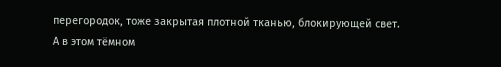перегородок, тоже закрытая плотной тканью, блокирующей свет.
А в этом тёмном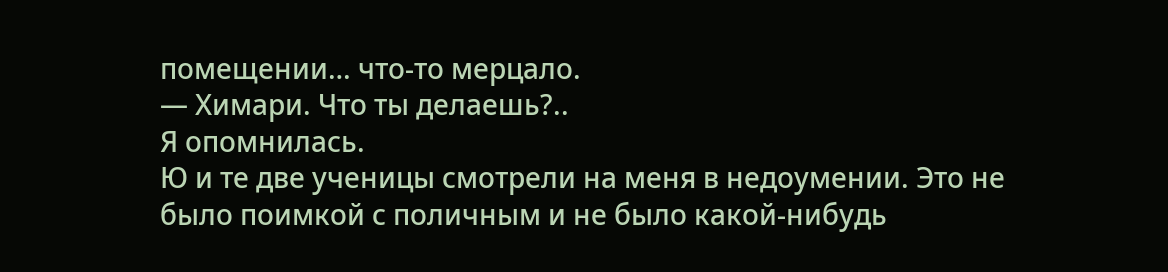помещении… что-то мерцало.
— Химари. Что ты делаешь?..
Я опомнилась.
Ю и те две ученицы смотрели на меня в недоумении. Это не было поимкой с поличным и не было какой-нибудь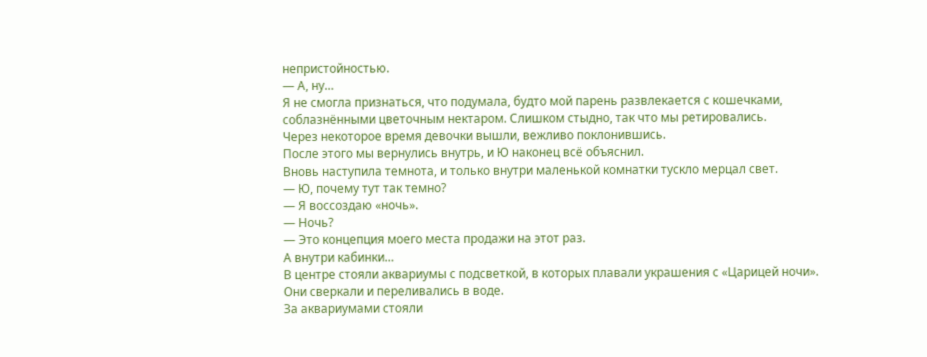непристойностью.
— А, ну…
Я не смогла признаться, что подумала, будто мой парень развлекается с кошечками, соблазнёнными цветочным нектаром. Слишком стыдно, так что мы ретировались.
Через некоторое время девочки вышли, вежливо поклонившись.
После этого мы вернулись внутрь, и Ю наконец всё объяснил.
Вновь наступила темнота, и только внутри маленькой комнатки тускло мерцал свет.
— Ю, почему тут так темно?
— Я воссоздаю «ночь».
— Ночь?
— Это концепция моего места продажи на этот раз.
А внутри кабинки…
В центре стояли аквариумы с подсветкой, в которых плавали украшения с «Царицей ночи».
Они сверкали и переливались в воде.
За аквариумами стояли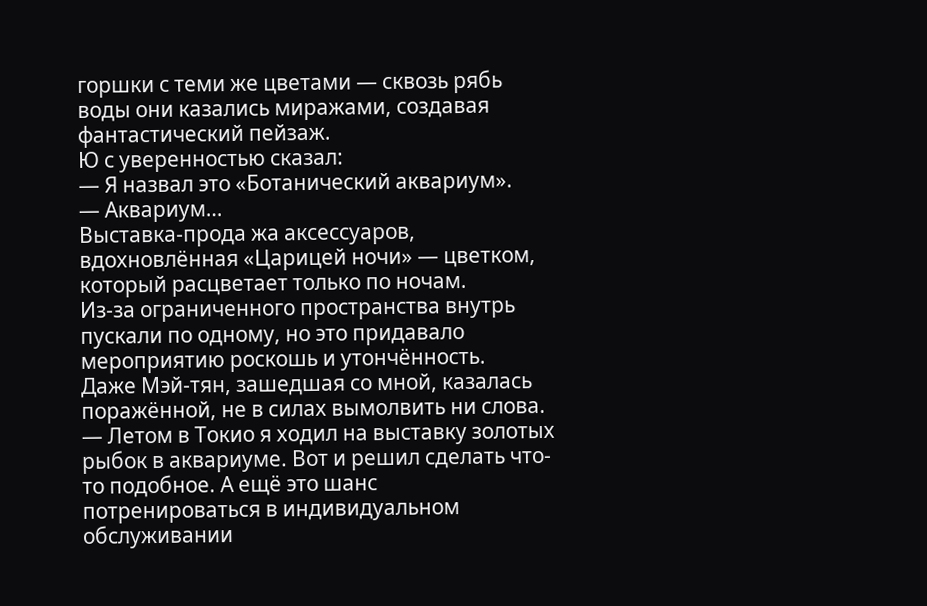горшки с теми же цветами — сквозь рябь воды они казались миражами, создавая фантастический пейзаж.
Ю с уверенностью сказал:
— Я назвал это «Ботанический аквариум».
— Аквариум…
Выставка-прода жа аксессуаров, вдохновлённая «Царицей ночи» — цветком, который расцветает только по ночам.
Из-за ограниченного пространства внутрь пускали по одному, но это придавало мероприятию роскошь и утончённость.
Даже Мэй-тян, зашедшая со мной, казалась поражённой, не в силах вымолвить ни слова.
— Летом в Токио я ходил на выставку золотых рыбок в аквариуме. Вот и решил сделать что-то подобное. А ещё это шанс потренироваться в индивидуальном обслуживании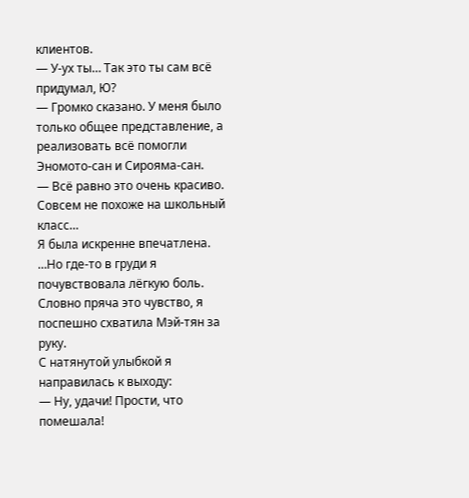клиентов.
— У-ух ты… Так это ты сам всё придумал, Ю?
— Громко сказано. У меня было только общее представление, а реализовать всё помогли Эномото-сан и Сирояма-сан.
— Всё равно это очень красиво. Совсем не похоже на школьный класс…
Я была искренне впечатлена.
…Но где-то в груди я почувствовала лёгкую боль.
Словно пряча это чувство, я поспешно схватила Мэй-тян за руку.
С натянутой улыбкой я направилась к выходу:
— Ну, удачи! Прости, что помешала!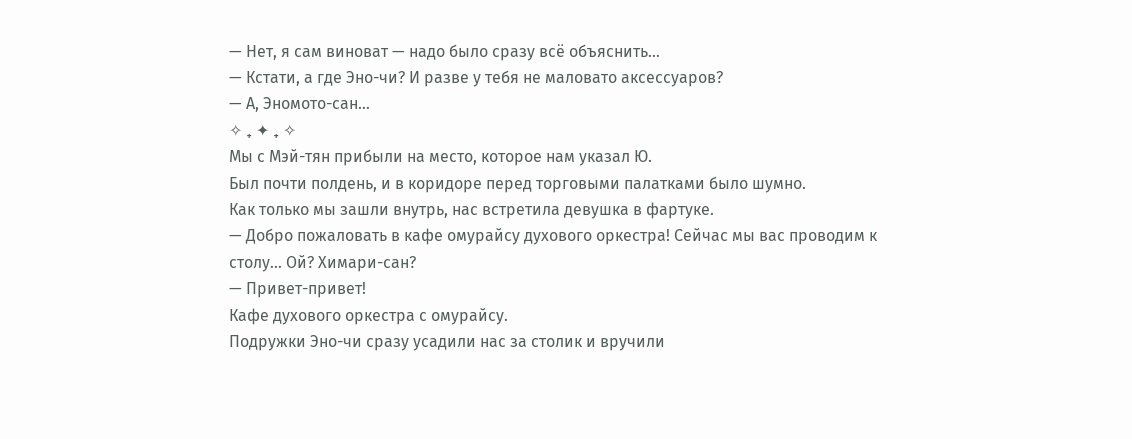— Нет, я сам виноват — надо было сразу всё объяснить…
— Кстати, а где Эно-чи? И разве у тебя не маловато аксессуаров?
— А, Эномото-сан…
✧ ₊ ✦ ₊ ✧
Мы с Мэй-тян прибыли на место, которое нам указал Ю.
Был почти полдень, и в коридоре перед торговыми палатками было шумно.
Как только мы зашли внутрь, нас встретила девушка в фартуке.
— Добро пожаловать в кафе омурайсу духового оркестра! Сейчас мы вас проводим к столу… Ой? Химари-сан?
— Привет-привет!
Кафе духового оркестра с омурайсу.
Подружки Эно-чи сразу усадили нас за столик и вручили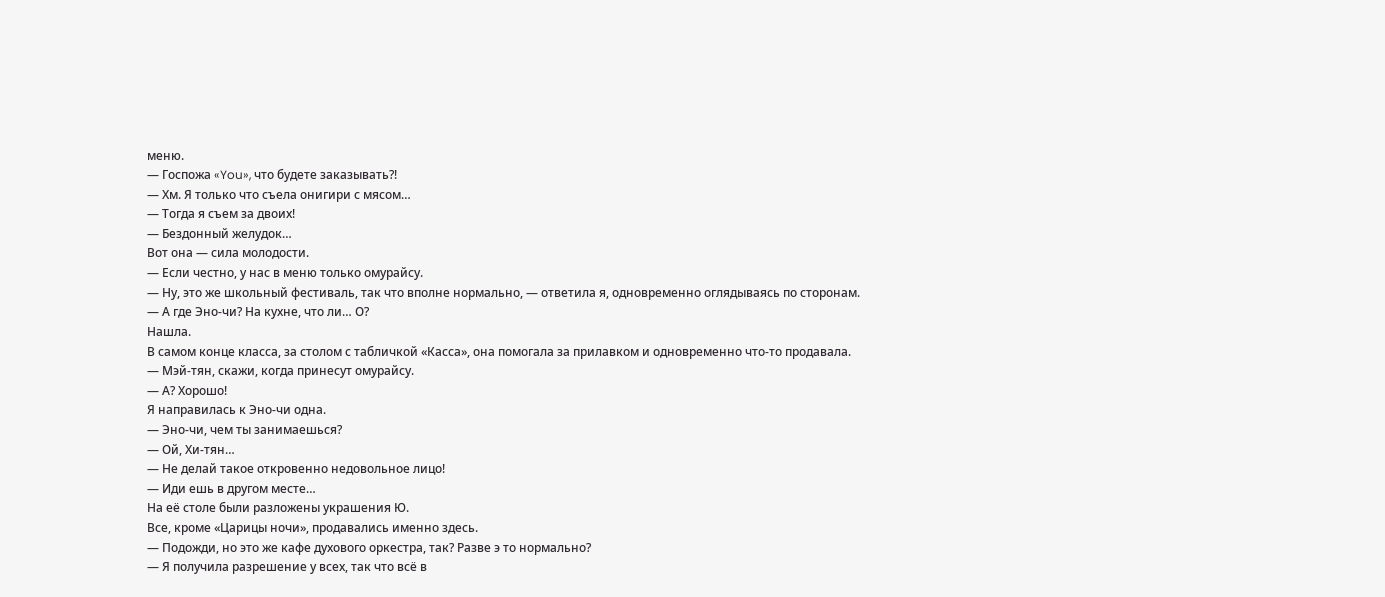меню.
— Госпожа «You», что будете заказывать?!
— Хм. Я только что съела онигири с мясом…
— Тогда я съем за двоих!
— Бездонный желудок…
Вот она — сила молодости.
— Если честно, у нас в меню только омурайсу.
— Ну, это же школьный фестиваль, так что вполне нормально, — ответила я, одновременно оглядываясь по сторонам.
— А где Эно-чи? На кухне, что ли… О?
Нашла.
В самом конце класса, за столом с табличкой «Касса», она помогала за прилавком и одновременно что-то продавала.
— Мэй-тян, скажи, когда принесут омурайсу.
— А? Хорошо!
Я направилась к Эно-чи одна.
— Эно-чи, чем ты занимаешься?
— Ой, Хи-тян…
— Не делай такое откровенно недовольное лицо!
— Иди ешь в другом месте…
На её столе были разложены украшения Ю.
Все, кроме «Царицы ночи», продавались именно здесь.
— Подожди, но это же кафе духового оркестра, так? Разве э то нормально?
— Я получила разрешение у всех, так что всё в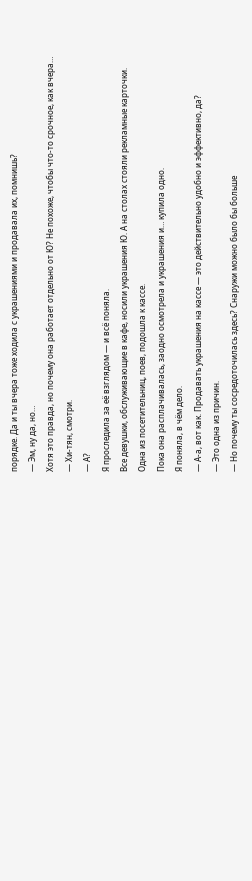порядке. Да и ты вчера тоже ходила с украшениями и продавала их, помнишь?
— Эм, ну да, но…
Хотя это правда, но почему она работает отдельно от Ю? Не похоже, чтобы что-то срочное, как вчера…
— Хи-тян, смотри.
— А?
Я проследила за её взглядом — и всё поняла.
Все девушки, обслуживающие в кафе, носили украшения Ю. А на столах стояли рекламные карточки.
Одна из посетительниц, поев, подошла к кассе.
Пока она расплачивалась, заодно осмотрела и украшения и… купила одно.
Я поняла, в чём дело.
— А-а, вот как. Продавать украшения на кассе — это действительно удобно и эффективно, да?
— Это одна из причин.
— Но почему ты сосредоточилась здесь? Снаружи можно было бы больше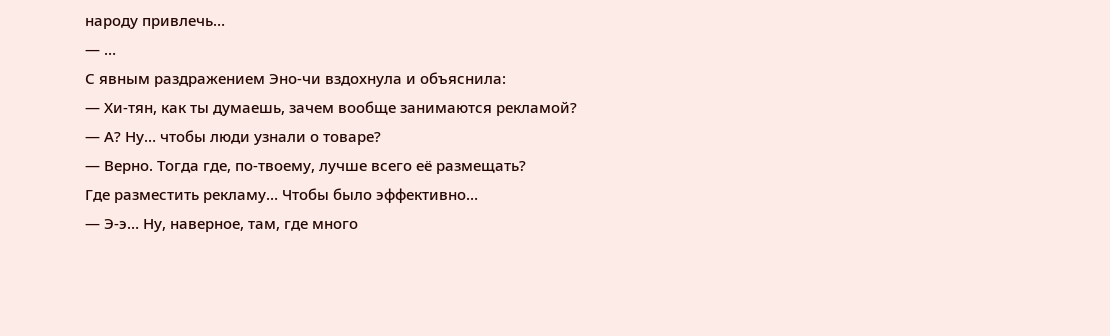народу привлечь…
— …
С явным раздражением Эно-чи вздохнула и объяснила:
— Хи-тян, как ты думаешь, зачем вообще занимаются рекламой?
— А? Ну… чтобы люди узнали о товаре?
— Верно. Тогда где, по-твоему, лучше всего её размещать?
Где разместить рекламу… Чтобы было эффективно…
— Э-э… Ну, наверное, там, где много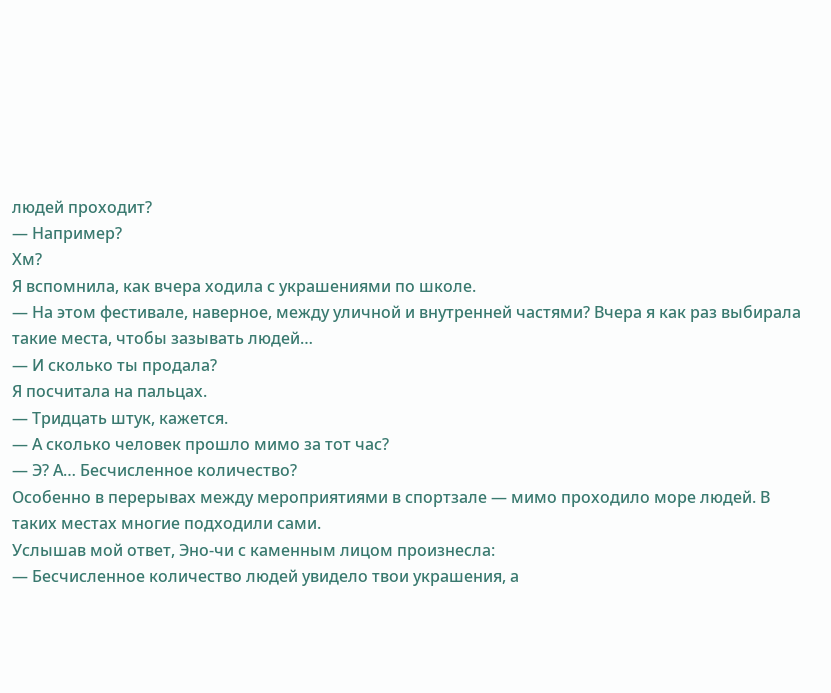людей проходит?
— Например?
Хм?
Я вспомнила, как вчера ходила с украшениями по школе.
— На этом фестивале, наверное, между уличной и внутренней частями? Вчера я как раз выбирала такие места, чтобы зазывать людей…
— И сколько ты продала?
Я посчитала на пальцах.
— Тридцать штук, кажется.
— А сколько человек прошло мимо за тот час?
— Э? А… Бесчисленное количество?
Особенно в перерывах между мероприятиями в спортзале — мимо проходило море людей. В таких местах многие подходили сами.
Услышав мой ответ, Эно-чи с каменным лицом произнесла:
— Бесчисленное количество людей увидело твои украшения, а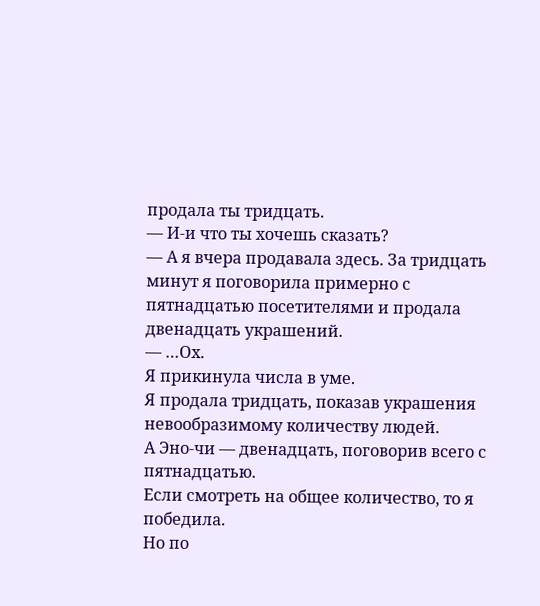продала ты тридцать.
— И-и что ты хочешь сказать?
— А я вчера продавала здесь. За тридцать минут я поговорила примерно с пятнадцатью посетителями и продала двенадцать украшений.
— …Ох.
Я прикинула числа в уме.
Я продала тридцать, показав украшения невообразимому количеству людей.
А Эно-чи — двенадцать, поговорив всего с пятнадцатью.
Если смотреть на общее количество, то я победила.
Но по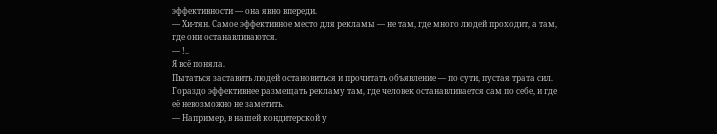эффективности — она явно впереди.
— Хи-тян. Самое эффективное место для рекламы — не там, где много людей проходит, а там, где они останавливаются.
— !..
Я всё поняла.
Пытаться заставить людей остановиться и прочитать объявление — по сути, пустая трата сил.
Гораздо эффективнее размещать рекламу там, где человек останавливается сам по себе, и где её невозможно не заметить.
— Например, в нашей кондитерской у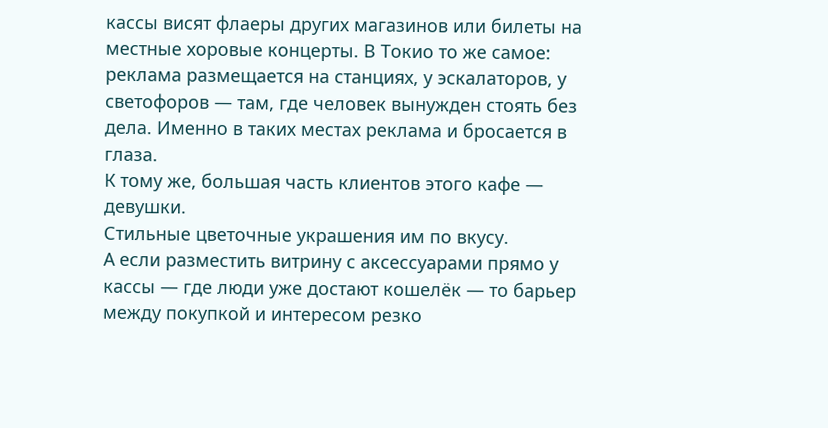кассы висят флаеры других магазинов или билеты на местные хоровые концерты. В Токио то же самое: реклама размещается на станциях, у эскалаторов, у светофоров — там, где человек вынужден стоять без дела. Именно в таких местах реклама и бросается в глаза.
К тому же, большая часть клиентов этого кафе — девушки.
Стильные цветочные украшения им по вкусу.
А если разместить витрину с аксессуарами прямо у кассы — где люди уже достают кошелёк — то барьер между покупкой и интересом резко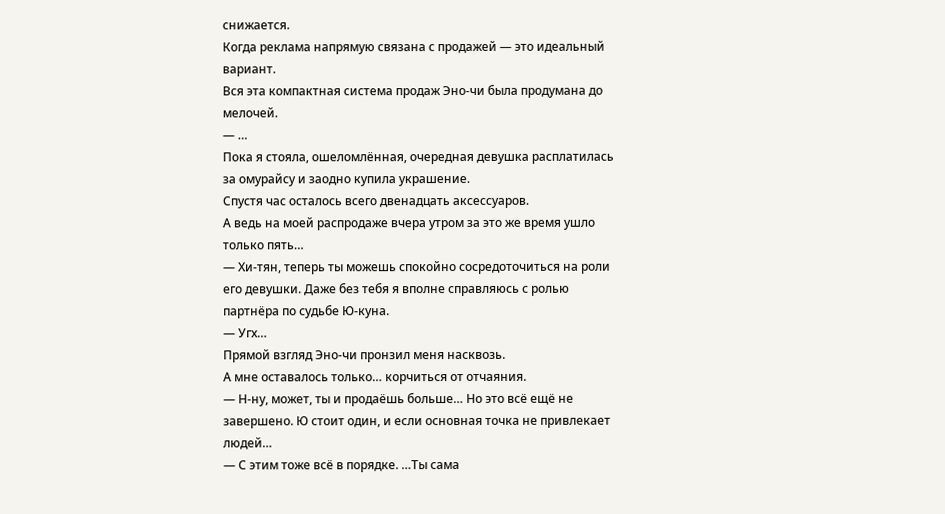снижается.
Когда реклама напрямую связана с продажей — это идеальный вариант.
Вся эта компактная система продаж Эно-чи была продумана до мелочей.
— …
Пока я стояла, ошеломлённая, очередная девушка расплатилась за омурайсу и заодно купила украшение.
Спустя час осталось всего двенадцать аксессуаров.
А ведь на моей распродаже вчера утром за это же время ушло только пять…
— Хи-тян, теперь ты можешь спокойно сосредоточиться на роли его девушки. Даже без тебя я вполне справляюсь с ролью партнёра по судьбе Ю-куна.
— Угх…
Прямой взгляд Эно-чи пронзил меня насквозь.
А мне оставалось только… корчиться от отчаяния.
— Н-ну, может, ты и продаёшь больше… Но это всё ещё не завершено. Ю стоит один, и если основная точка не привлекает людей…
— С этим тоже всё в порядке. …Ты сама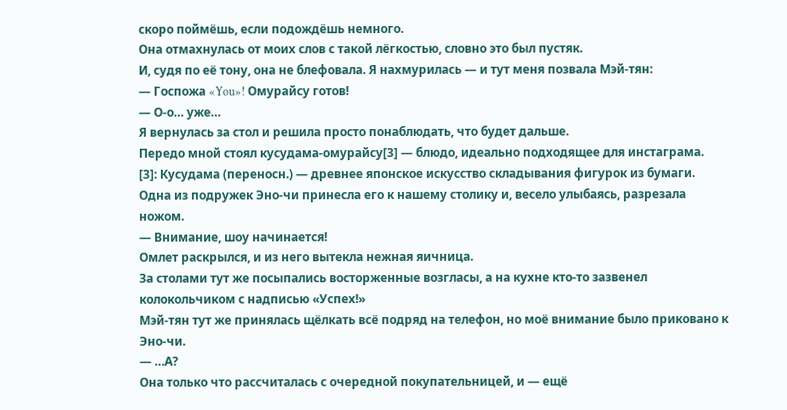скоро поймёшь, если подождёшь немного.
Она отмахнулась от моих слов с такой лёгкостью, словно это был пустяк.
И, судя по её тону, она не блефовала. Я нахмурилась — и тут меня позвала Мэй-тян:
— Госпожа «You»! Омурайсу готов!
— О-о… уже…
Я вернулась за стол и решила просто понаблюдать, что будет дальше.
Передо мной стоял кусудама-омурайсу[3] — блюдо, идеально подходящее для инстаграма.
[3]: Кусудама (переносн.) — древнее японское искусство складывания фигурок из бумаги.
Одна из подружек Эно-чи принесла его к нашему столику и, весело улыбаясь, разрезала ножом.
— Внимание, шоу начинается!
Омлет раскрылся, и из него вытекла нежная яичница.
За столами тут же посыпались восторженные возгласы, а на кухне кто-то зазвенел колокольчиком с надписью «Успех!»
Мэй-тян тут же принялась щёлкать всё подряд на телефон, но моё внимание было приковано к Эно-чи.
— …А?
Она только что рассчиталась с очередной покупательницей, и — ещё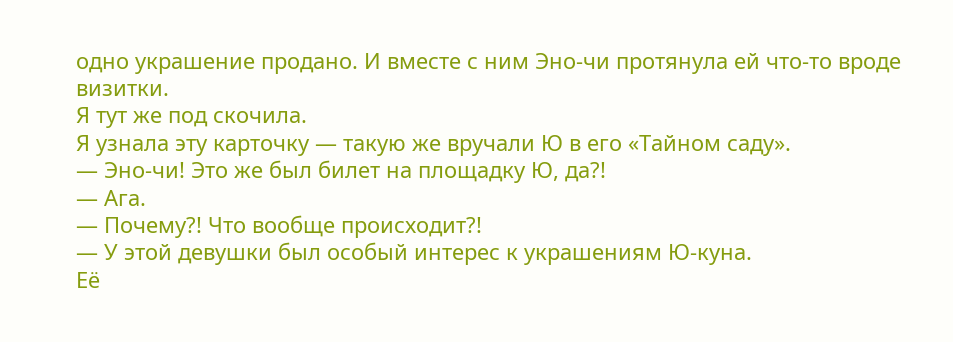одно украшение продано. И вместе с ним Эно-чи протянула ей что-то вроде визитки.
Я тут же под скочила.
Я узнала эту карточку — такую же вручали Ю в его «Тайном саду».
— Эно-чи! Это же был билет на площадку Ю, да?!
— Ага.
— Почему?! Что вообще происходит?!
— У этой девушки был особый интерес к украшениям Ю-куна.
Её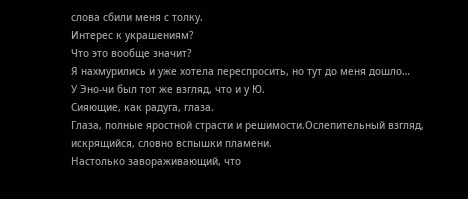слова сбили меня с толку.
Интерес к украшениям?
Что это вообще значит?
Я нахмурились и уже хотела переспросить, но тут до меня дошло…
У Эно-чи был тот же взгляд, что и у Ю.
Сияющие, как радуга, глаза.
Глаза, полные яростной страсти и решимости.Ослепительный взгляд, искрящийся, словно вспышки пламени.
Настолько завораживающий, что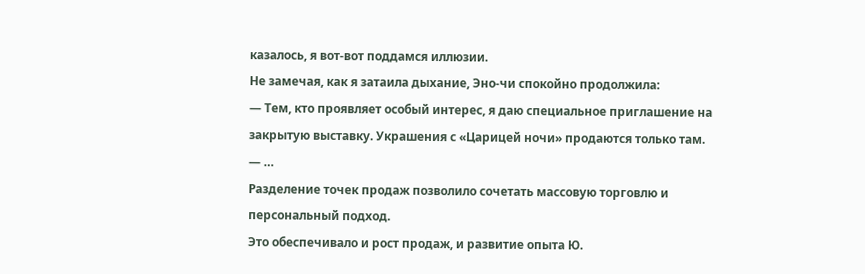казалось, я вот-вот поддамся иллюзии.
Не замечая, как я затаила дыхание, Эно-чи спокойно продолжила:
— Тем, кто проявляет особый интерес, я даю специальное приглашение на закрытую выставку. Украшения с «Царицей ночи» продаются только там.
— …
Разделение точек продаж позволило сочетать массовую торговлю и персональный подход.
Это обеспечивало и рост продаж, и развитие опыта Ю.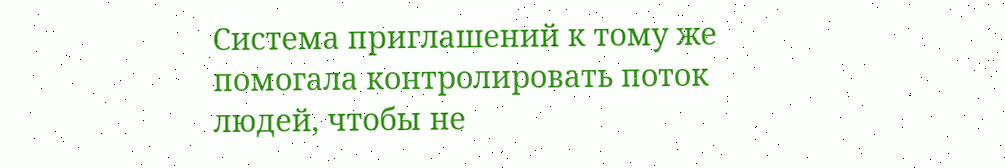Система приглашений к тому же помогала контролировать поток людей, чтобы не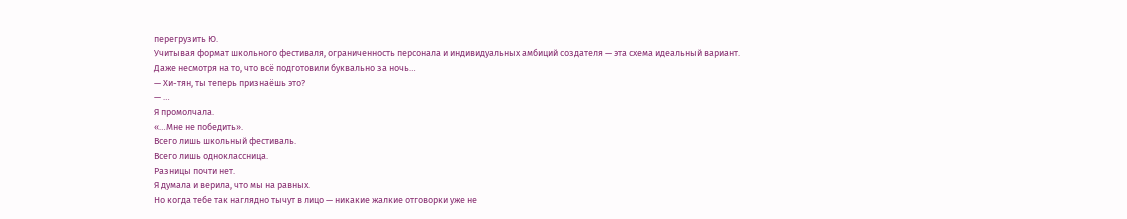перегрузить Ю.
Учитывая формат школьного фестиваля, ограниченность персонала и индивидуальных амбиций создателя — эта схема идеальный вариант.
Даже несмотря на то, что всё подготовили буквально за ночь…
— Хи-тян, ты теперь признаёшь это?
— …
Я промолчала.
«…Мне не победить».
Всего лишь школьный фестиваль.
Всего лишь одноклассница.
Разницы почти нет.
Я думала и верила, что мы на равных.
Но когда тебе так наглядно тычут в лицо — никакие жалкие отговорки уже не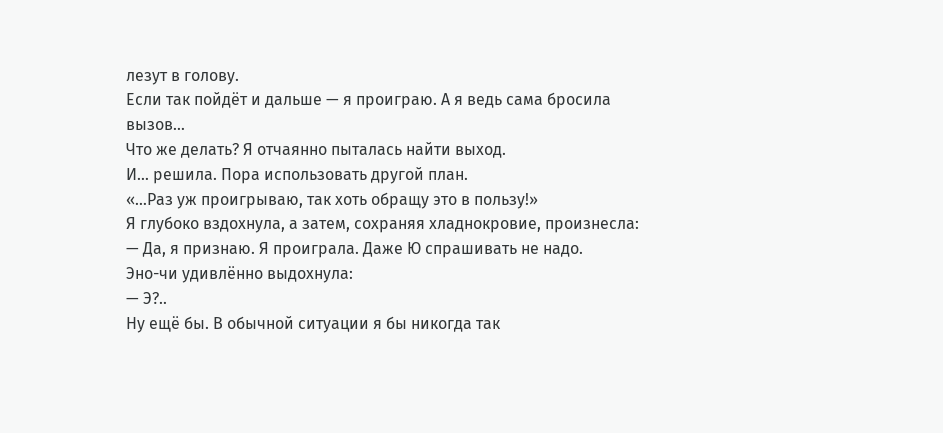лезут в голову.
Если так пойдёт и дальше — я проиграю. А я ведь сама бросила вызов…
Что же делать? Я отчаянно пыталась найти выход.
И… решила. Пора использовать другой план.
«…Раз уж проигрываю, так хоть обращу это в пользу!»
Я глубоко вздохнула, а затем, сохраняя хладнокровие, произнесла:
— Да, я признаю. Я проиграла. Даже Ю спрашивать не надо.
Эно-чи удивлённо выдохнула:
— Э?..
Ну ещё бы. В обычной ситуации я бы никогда так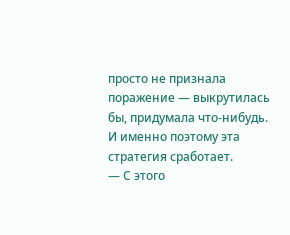просто не признала поражение — выкрутилась бы, придумала что-нибудь.
И именно поэтому эта стратегия сработает.
— С этого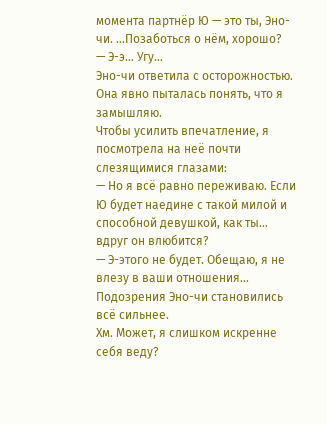момента партнёр Ю — это ты, Эно-чи. …Позаботься о нём, хорошо?
— Э-э… Угу…
Эно-чи ответила с осторожностью.
Она явно пыталась понять, что я замышляю.
Чтобы усилить впечатление, я посмотрела на неё почти слезящимися глазами:
— Но я всё равно переживаю. Если Ю будет наедине с такой милой и способной девушкой, как ты… вдруг он влюбится?
— Э-этого не будет. Обещаю, я не влезу в ваши отношения…
Подозрения Эно-чи становились всё сильнее.
Хм. Может, я слишком искренне себя веду?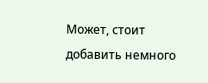Может, стоит добавить немного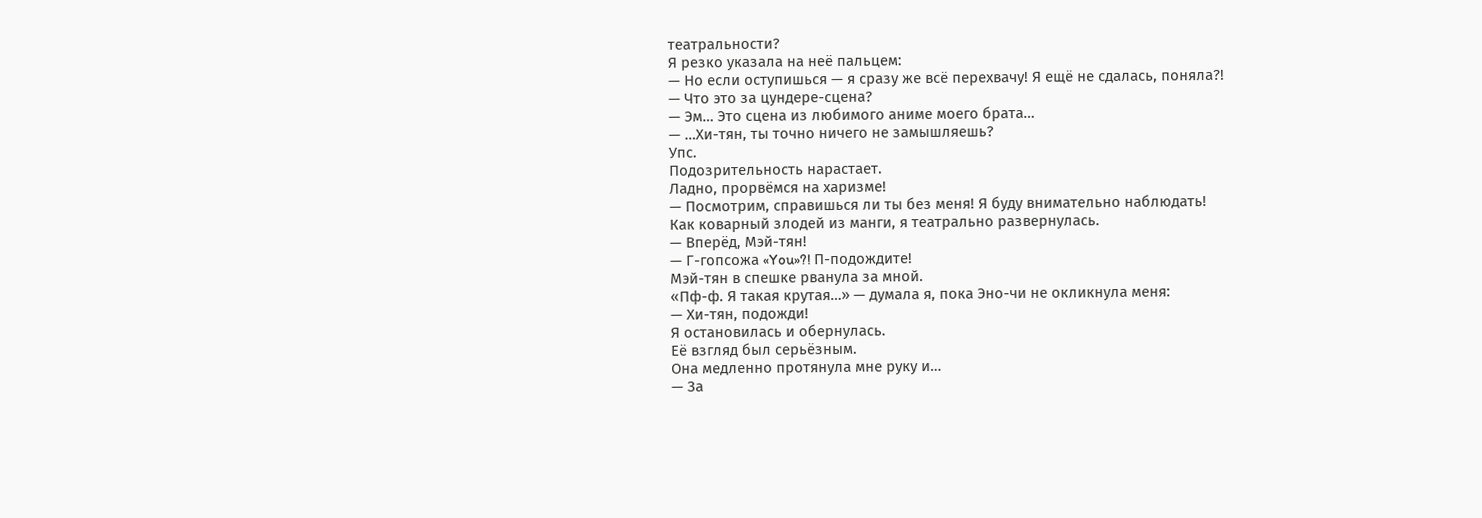театральности?
Я резко указала на неё пальцем:
— Но если оступишься — я сразу же всё перехвачу! Я ещё не сдалась, поняла?!
— Что это за цундере-сцена?
— Эм… Это сцена из любимого аниме моего брата…
— …Хи-тян, ты точно ничего не замышляешь?
Упс.
Подозрительность нарастает.
Ладно, прорвёмся на харизме!
— Посмотрим, справишься ли ты без меня! Я буду внимательно наблюдать!
Как коварный злодей из манги, я театрально развернулась.
— Вперёд, Мэй-тян!
— Г-гопсожа «You»?! П-подождите!
Мэй-тян в спешке рванула за мной.
«Пф-ф. Я такая крутая…» — думала я, пока Эно-чи не окликнула меня:
— Хи-тян, подожди!
Я остановилась и обернулась.
Её взгляд был серьёзным.
Она медленно протянула мне руку и…
— За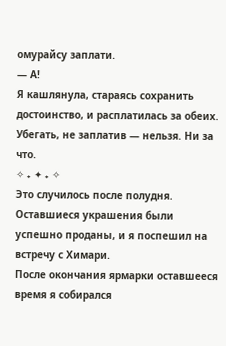омурайсу заплати.
— А!
Я кашлянула, стараясь сохранить достоинство, и расплатилась за обеих.
Убегать, не заплатив — нельзя. Ни за что.
✧ ₊ ✦ ₊ ✧
Это случилось после полудня.
Оставшиеся украшения были успешно проданы, и я поспешил на встречу с Химари.
После окончания ярмарки оставшееся время я собирался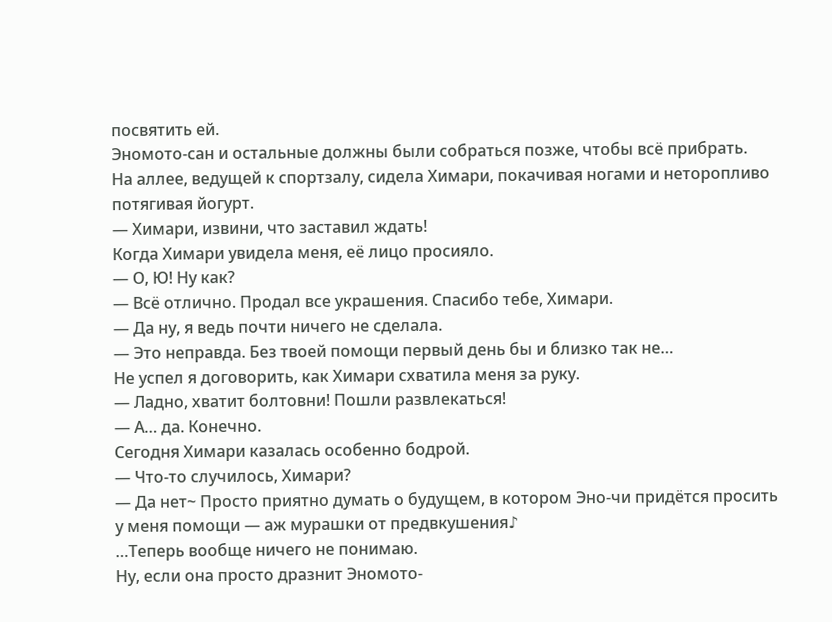посвятить ей.
Эномото-сан и остальные должны были собраться позже, чтобы всё прибрать.
На аллее, ведущей к спортзалу, сидела Химари, покачивая ногами и неторопливо потягивая йогурт.
— Химари, извини, что заставил ждать!
Когда Химари увидела меня, её лицо просияло.
— О, Ю! Ну как?
— Всё отлично. Продал все украшения. Спасибо тебе, Химари.
— Да ну, я ведь почти ничего не сделала.
— Это неправда. Без твоей помощи первый день бы и близко так не…
Не успел я договорить, как Химари схватила меня за руку.
— Ладно, хватит болтовни! Пошли развлекаться!
— А… да. Конечно.
Сегодня Химари казалась особенно бодрой.
— Что-то случилось, Химари?
— Да нет~ Просто приятно думать о будущем, в котором Эно-чи придётся просить у меня помощи — аж мурашки от предвкушения♪
…Теперь вообще ничего не понимаю.
Ну, если она просто дразнит Эномото-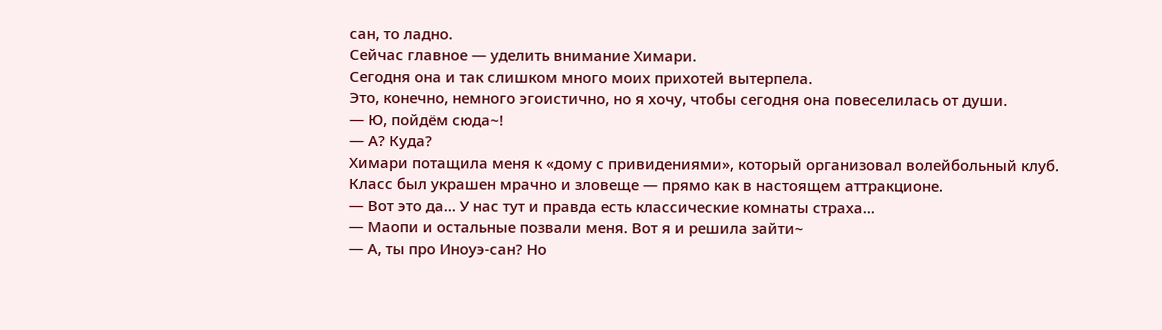сан, то ладно.
Сейчас главное — уделить внимание Химари.
Сегодня она и так слишком много моих прихотей вытерпела.
Это, конечно, немного эгоистично, но я хочу, чтобы сегодня она повеселилась от души.
— Ю, пойдём сюда~!
— А? Куда?
Химари потащила меня к «дому с привидениями», который организовал волейбольный клуб.
Класс был украшен мрачно и зловеще — прямо как в настоящем аттракционе.
— Вот это да… У нас тут и правда есть классические комнаты страха…
— Маопи и остальные позвали меня. Вот я и решила зайти~
— А, ты про Иноуэ-сан? Но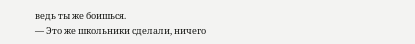ведь ты же боишься.
— Это же школьники сделали, ничего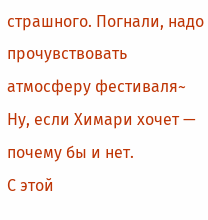страшного. Погнали, надо прочувствовать атмосферу фестиваля~
Ну, если Химари хочет — почему бы и нет.
С этой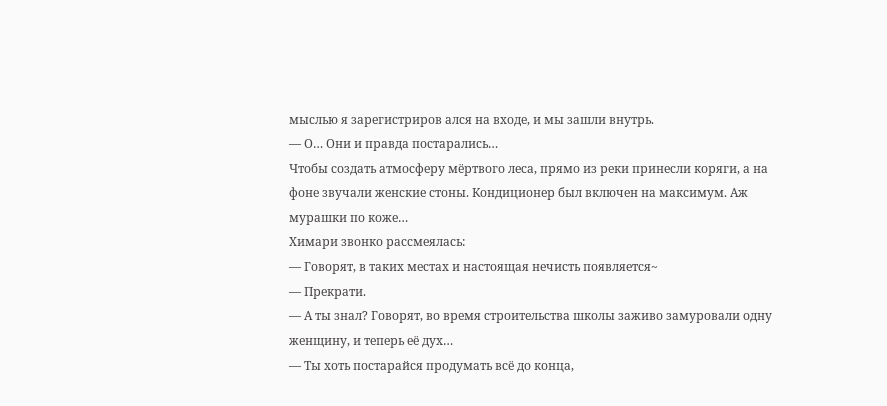мыслью я зарегистриров ался на входе, и мы зашли внутрь.
— О… Они и правда постарались…
Чтобы создать атмосферу мёртвого леса, прямо из реки принесли коряги, а на фоне звучали женские стоны. Кондиционер был включен на максимум. Аж мурашки по коже…
Химари звонко рассмеялась:
— Говорят, в таких местах и настоящая нечисть появляется~
— Прекрати.
— А ты знал? Говорят, во время строительства школы заживо замуровали одну женщину, и теперь её дух…
— Ты хоть постарайся продумать всё до конца,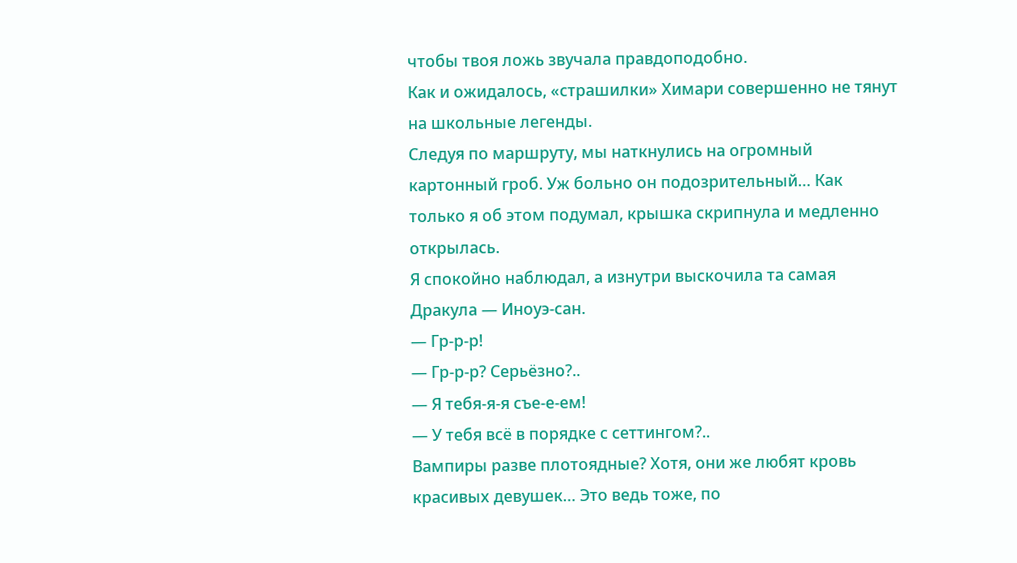чтобы твоя ложь звучала правдоподобно.
Как и ожидалось, «страшилки» Химари совершенно не тянут на школьные легенды.
Следуя по маршруту, мы наткнулись на огромный картонный гроб. Уж больно он подозрительный… Как только я об этом подумал, крышка скрипнула и медленно открылась.
Я спокойно наблюдал, а изнутри выскочила та самая Дракула — Иноуэ-сан.
— Гр-р-р!
— Гр-р-р? Серьёзно?..
— Я тебя-я-я съе-е-ем!
— У тебя всё в порядке с сеттингом?..
Вампиры разве плотоядные? Хотя, они же любят кровь красивых девушек… Это ведь тоже, по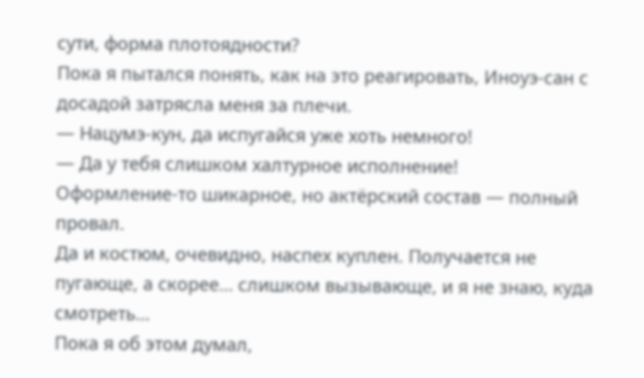сути, форма плотоядности?
Пока я пытался понять, как на это реагировать, Иноуэ-сан с досадой затрясла меня за плечи.
— Нацумэ-кун, да испугайся уже хоть немного!
— Да у тебя слишком халтурное исполнение!
Оформление-то шикарное, но актёрский состав — полный провал.
Да и костюм, очевидно, наспех куплен. Получается не пугающе, а скорее… слишком вызывающе, и я не знаю, куда смотреть…
Пока я об этом думал,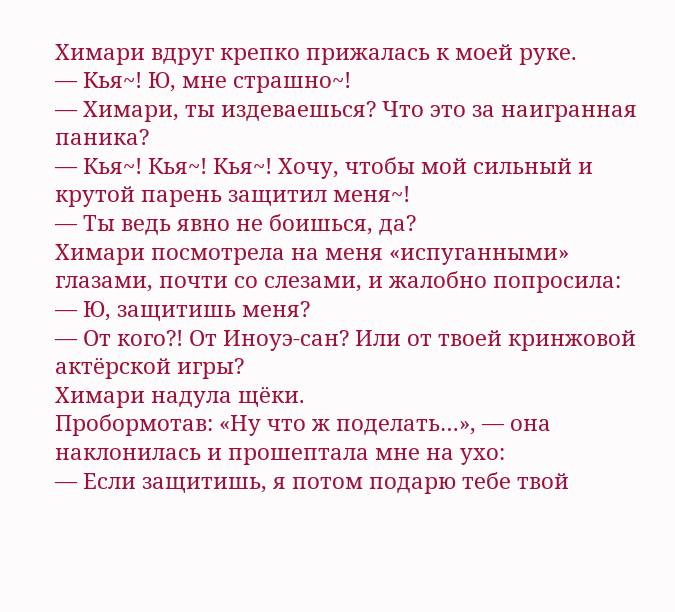Химари вдруг крепко прижалась к моей руке.
— Кья~! Ю, мне страшно~!
— Химари, ты издеваешься? Что это за наигранная паника?
— Кья~! Кья~! Кья~! Хочу, чтобы мой сильный и крутой парень защитил меня~!
— Ты ведь явно не боишься, да?
Химари посмотрела на меня «испуганными» глазами, почти со слезами, и жалобно попросила:
— Ю, защитишь меня?
— От кого?! От Иноуэ-сан? Или от твоей кринжовой актёрской игры?
Химари надула щёки.
Пробормотав: «Ну что ж поделать…», — она наклонилась и прошептала мне на ухо:
— Если защитишь, я потом подарю тебе твой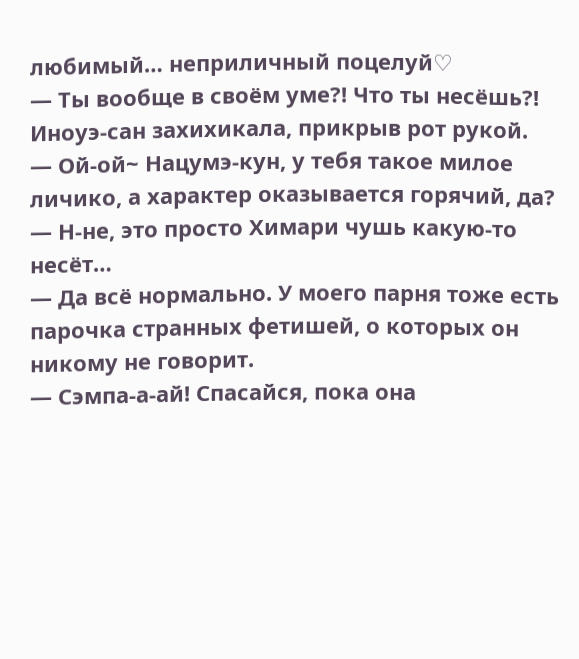любимый… неприличный поцелуй♡
— Ты вообще в своём уме?! Что ты несёшь?!
Иноуэ-сан захихикала, прикрыв рот рукой.
— Ой-ой~ Нацумэ-кун, у тебя такое милое личико, а характер оказывается горячий, да?
— Н-не, это просто Химари чушь какую-то несёт…
— Да всё нормально. У моего парня тоже есть парочка странных фетишей, о которых он никому не говорит.
— Сэмпа-а-ай! Спасайся, пока она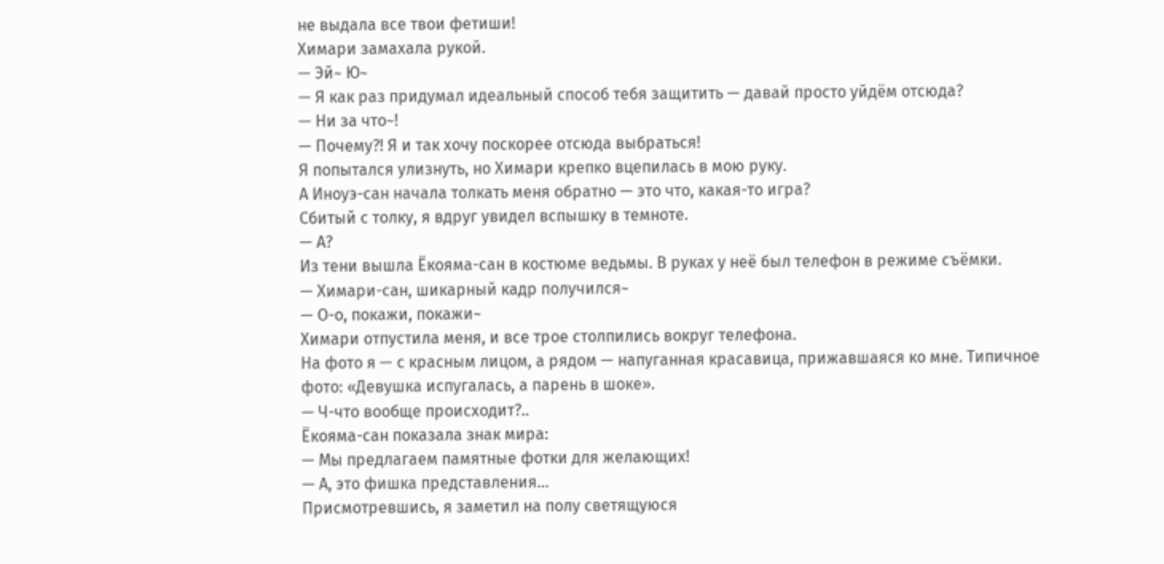не выдала все твои фетиши!
Химари замахала рукой.
— Эй~ Ю~
— Я как раз придумал идеальный способ тебя защитить — давай просто уйдём отсюда?
— Ни за что~!
— Почему?! Я и так хочу поскорее отсюда выбраться!
Я попытался улизнуть, но Химари крепко вцепилась в мою руку.
А Иноуэ-сан начала толкать меня обратно — это что, какая-то игра?
Сбитый с толку, я вдруг увидел вспышку в темноте.
— А?
Из тени вышла Ёкояма-сан в костюме ведьмы. В руках у неё был телефон в режиме съёмки.
— Химари-сан, шикарный кадр получился~
— О-о, покажи, покажи~
Химари отпустила меня, и все трое столпились вокруг телефона.
На фото я — с красным лицом, а рядом — напуганная красавица, прижавшаяся ко мне. Типичное фото: «Девушка испугалась, а парень в шоке».
— Ч-что вообще происходит?..
Ёкояма-сан показала знак мира:
— Мы предлагаем памятные фотки для желающих!
— А, это фишка представления…
Присмотревшись, я заметил на полу светящуюся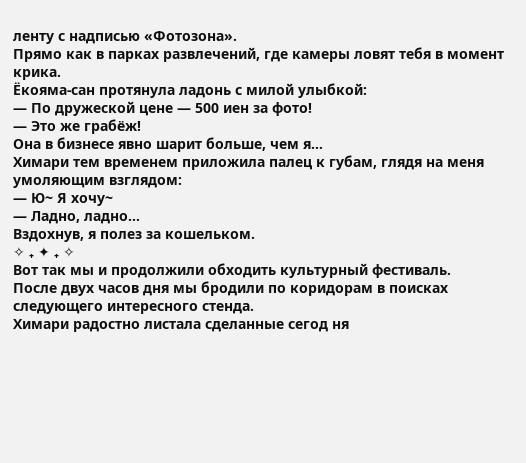ленту с надписью «Фотозона».
Прямо как в парках развлечений, где камеры ловят тебя в момент крика.
Ёкояма-сан протянула ладонь с милой улыбкой:
— По дружеской цене — 500 иен за фото!
— Это же грабёж!
Она в бизнесе явно шарит больше, чем я…
Химари тем временем приложила палец к губам, глядя на меня умоляющим взглядом:
— Ю~ Я хочу~
— Ладно, ладно…
Вздохнув, я полез за кошельком.
✧ ₊ ✦ ₊ ✧
Вот так мы и продолжили обходить культурный фестиваль.
После двух часов дня мы бродили по коридорам в поисках следующего интересного стенда.
Химари радостно листала сделанные сегод ня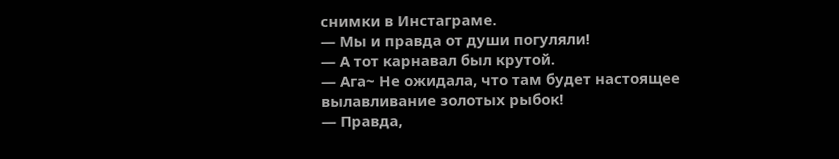снимки в Инстаграме.
— Мы и правда от души погуляли!
— А тот карнавал был крутой.
— Ага~ Не ожидала, что там будет настоящее вылавливание золотых рыбок!
— Правда,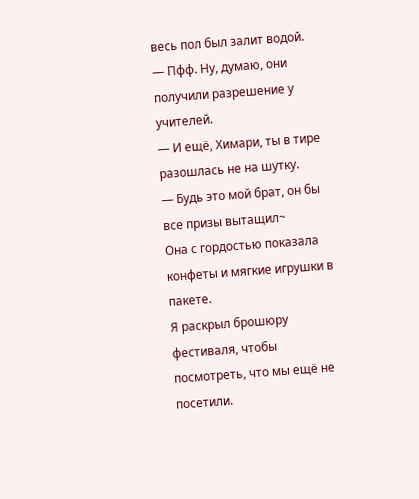весь пол был залит водой.
— Пфф. Ну, думаю, они получили разрешение у учителей.
— И ещё, Химари, ты в тире разошлась не на шутку.
— Будь это мой брат, он бы все призы вытащил~
Она с гордостью показала конфеты и мягкие игрушки в пакете.
Я раскрыл брошюру фестиваля, чтобы посмотреть, что мы ещё не посетили.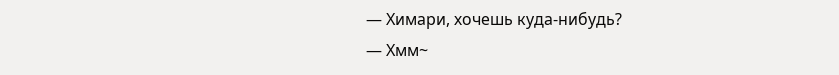— Химари, хочешь куда-нибудь?
— Хмм~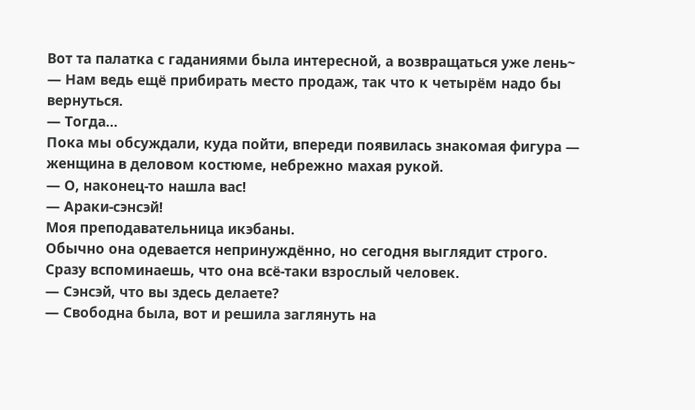Вот та палатка с гаданиями была интересной, а возвращаться уже лень~
— Нам ведь ещё прибирать место продаж, так что к четырём надо бы вернуться.
— Тогда…
Пока мы обсуждали, куда пойти, впереди появилась знакомая фигура — женщина в деловом костюме, небрежно махая рукой.
— О, наконец-то нашла вас!
— Араки-сэнсэй!
Моя преподавательница икэбаны.
Обычно она одевается непринуждённо, но сегодня выглядит строго.
Сразу вспоминаешь, что она всё-таки взрослый человек.
— Сэнсэй, что вы здесь делаете?
— Свободна была, вот и решила заглянуть на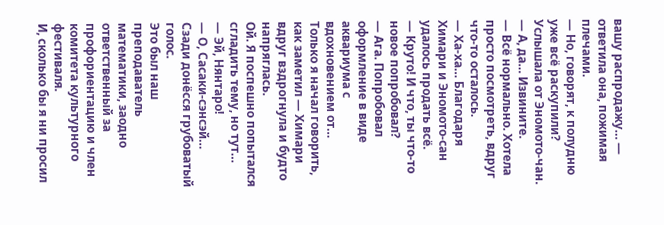вашу распродажу… — ответила она, пожимая плечами.
— Но, говорят, к полудню уже всё раскупили? Услышала от Эномото-чан.
— А, да… Извините.
— Всё нормально. Хотела просто посмотреть, вдруг что-то осталось.
— Ха-ха… Благодаря Химари и Эномото-сан удалось продать всё.
— Круто! И что, ты что-то новое попробовал?
— Ага. Попробовал оформление в виде аквариума с вдохновением от…
Только я начал говорить, как заметил — Химари вдруг вздрогнула и будто напряглась.
Ой. Я поспешно попытался сгладить тему, но тут…
— Эй, Нянтаро!
— О, Сасаки-сэнсэй…
Сзади донёсся грубоватый голос.
Это был наш преподаватель математики, заодно ответственный за профориентацию и член комитета культурного фестиваля.
И, сколько бы я ни просил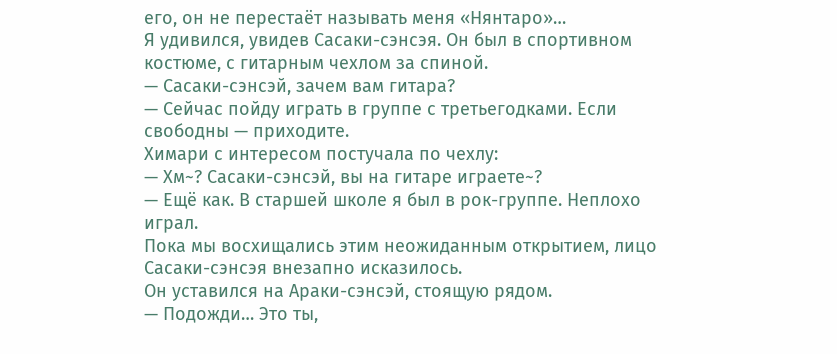его, он не перестаёт называть меня «Нянтаро»…
Я удивился, увидев Сасаки-сэнсэя. Он был в спортивном костюме, с гитарным чехлом за спиной.
— Сасаки-сэнсэй, зачем вам гитара?
— Сейчас пойду играть в группе с третьегодками. Если свободны — приходите.
Химари с интересом постучала по чехлу:
— Хм~? Сасаки-сэнсэй, вы на гитаре играете~?
— Ещё как. В старшей школе я был в рок-группе. Неплохо играл.
Пока мы восхищались этим неожиданным открытием, лицо Сасаки-сэнсэя внезапно исказилось.
Он уставился на Араки-сэнсэй, стоящую рядом.
— Подожди… Это ты,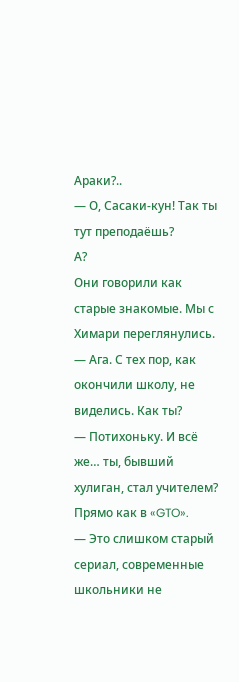Араки?..
— О, Сасаки-кун! Так ты тут преподаёшь?
А?
Они говорили как старые знакомые. Мы с Химари переглянулись.
— Ага. С тех пор, как окончили школу, не виделись. Как ты?
— Потихоньку. И всё же… ты, бывший хулиган, стал учителем? Прямо как в «GTO».
— Это слишком старый сериал, современные школьники не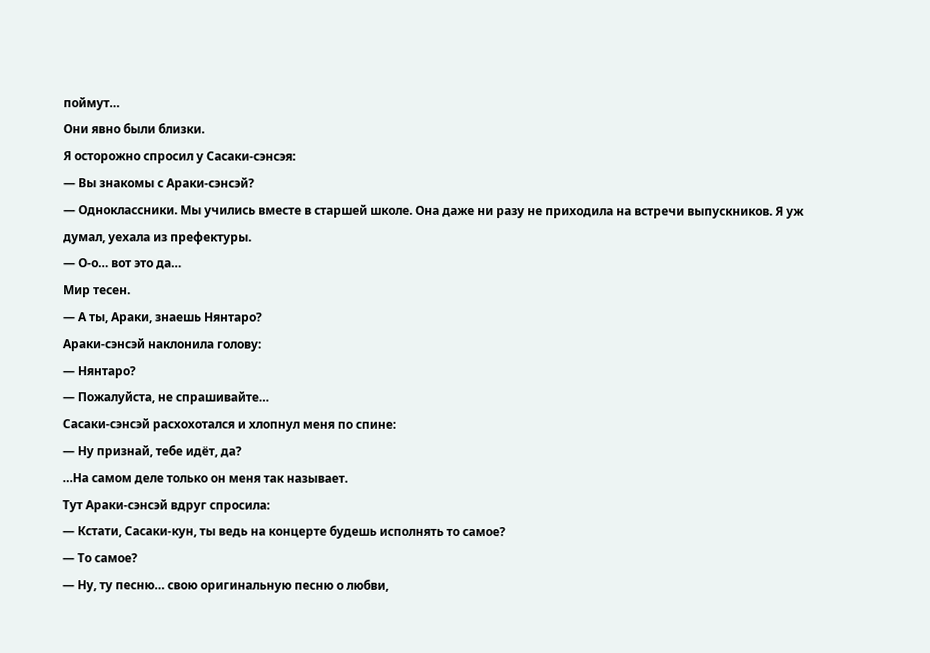поймут…
Они явно были близки.
Я осторожно спросил у Сасаки-сэнсэя:
— Вы знакомы с Араки-сэнсэй?
— Одноклассники. Мы учились вместе в старшей школе. Она даже ни разу не приходила на встречи выпускников. Я уж думал, уехала из префектуры.
— О-о… вот это да…
Мир тесен.
— А ты, Араки, знаешь Нянтаро?
Араки-сэнсэй наклонила голову:
— Нянтаро?
— Пожалуйста, не спрашивайте…
Сасаки-сэнсэй расхохотался и хлопнул меня по спине:
— Ну признай, тебе идёт, да?
…На самом деле только он меня так называет.
Тут Араки-сэнсэй вдруг спросила:
— Кстати, Сасаки-кун, ты ведь на концерте будешь исполнять то самое?
— То самое?
— Ну, ту песню… свою оригинальную песню о любви,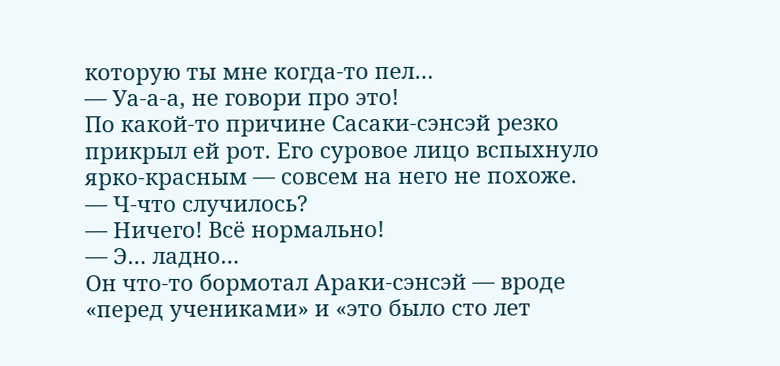которую ты мне когда-то пел…
— Уа-а-а, не говори про это!
По какой-то причине Сасаки-сэнсэй резко прикрыл ей рот. Его суровое лицо вспыхнуло ярко-красным — совсем на него не похоже.
— Ч-что случилось?
— Ничего! Всё нормально!
— Э… ладно…
Он что-то бормотал Араки-сэнсэй — вроде «перед учениками» и «это было сто лет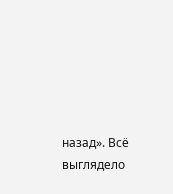назад». Всё выглядело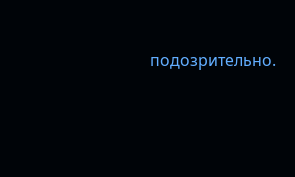подозрительно.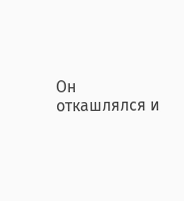Он откашлялся и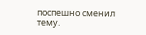поспешно сменил тему.